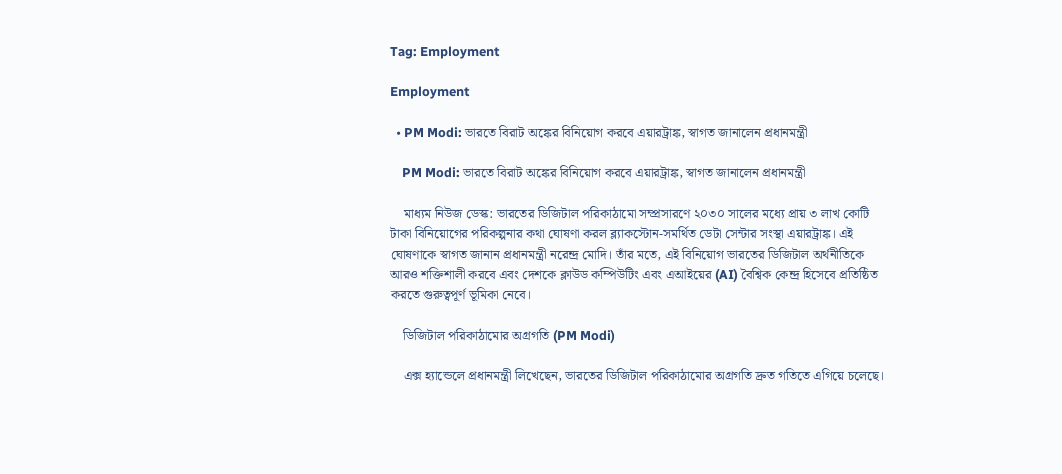Tag: Employment

Employment

  • PM Modi: ভারতে বিরাট অঙ্কের বিনিয়োগ করবে এয়ারট্রাঙ্ক, স্বাগত জানালেন প্রধানমন্ত্রী

    PM Modi: ভারতে বিরাট অঙ্কের বিনিয়োগ করবে এয়ারট্রাঙ্ক, স্বাগত জানালেন প্রধানমন্ত্রী

    মাধ্যম নিউজ ডেস্ক: ভারতের ডিজিটাল পরিকাঠামো সম্প্রসারণে ২০৩০ সালের মধ্যে প্রায় ৩ লাখ কোটি টাকা বিনিয়োগের পরিকল্পনার কথা ঘোষণা করল ব্ল্যাকস্টোন-সমর্থিত ডেটা সেন্টার সংস্থা এয়ারট্রাঙ্ক। এই ঘোষণাকে স্বাগত জানান প্রধানমন্ত্রী নরেন্দ্র মোদি। তাঁর মতে, এই বিনিয়োগ ভারতের ডিজিটাল অর্থনীতিকে আরও শক্তিশালী করবে এবং দেশকে ক্লাউড কম্পিউটিং এবং এআইয়ের (AI) বৈশ্বিক কেন্দ্র হিসেবে প্রতিষ্ঠিত করতে গুরুত্বপূর্ণ ভূমিকা নেবে।

    ডিজিটাল পরিকাঠামোর অগ্রগতি (PM Modi)

    এক্স হ্যান্ডেলে প্রধানমন্ত্রী লিখেছেন, ভারতের ডিজিটাল পরিকাঠামোর অগ্রগতি দ্রুত গতিতে এগিয়ে চলেছে।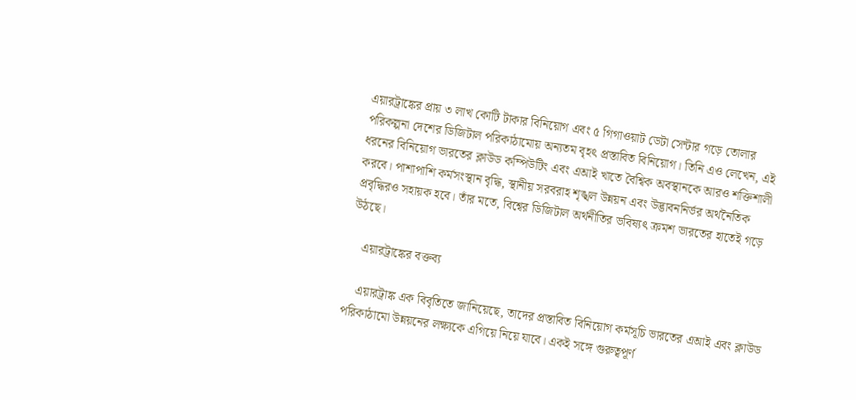এয়ারট্রাঙ্কের প্রায় ৩ লাখ কোটি টাকার বিনিয়োগ এবং ৫ গিগাওয়াট ডেটা সেন্টার গড়ে তোলার পরিকল্পনা দেশের ডিজিটাল পরিকাঠামোয় অন্যতম বৃহৎ প্রস্তাবিত বিনিয়োগ। তিনি এও লেখেন, এই ধরনের বিনিয়োগ ভারতের ক্লাউড কম্পিউটিং এবং এআই খাতে বৈশ্বিক অবস্থানকে আরও শক্তিশালী করবে। পাশাপাশি কর্মসংস্থান বৃদ্ধি, স্থানীয় সরবরাহ শৃঙ্খল উন্নয়ন এবং উদ্ভাবননির্ভর অর্থনৈতিক প্রবৃদ্ধিরও সহায়ক হবে। তাঁর মতে, বিশ্বের ডিজিটাল অর্থনীতির ভবিষ্যৎ ক্রমশ ভারতের হাতেই গড়ে উঠছে।

    এয়ারট্রাঙ্কের বক্তব্য

    এয়ারট্রাঙ্ক এক বিবৃতিতে জানিয়েছে, তাদের প্রস্তাবিত বিনিয়োগ কর্মসূচি ভারতের এআই এবং ক্লাউড পরিকাঠামো উন্নয়নের লক্ষ্যকে এগিয়ে নিয়ে যাবে। একই সঙ্গে গুরুত্বপূর্ণ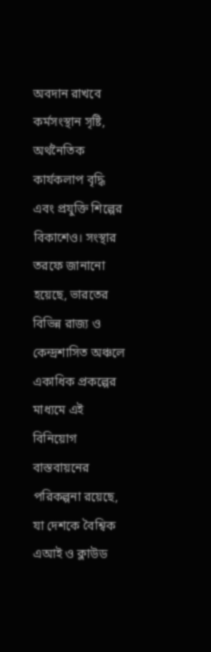অবদান রাখবে কর্মসংস্থান সৃষ্টি, অর্থনৈতিক কার্যকলাপ বৃদ্ধি এবং প্রযুক্তি শিল্পের বিকাশেও। সংস্থার তরফে জানানো হয়েছে, ভারতের বিভিন্ন রাজ্য ও কেন্দ্রশাসিত অঞ্চলে একাধিক প্রকল্পের মাধ্যমে এই বিনিয়োগ বাস্তবায়নের পরিকল্পনা রয়েছে, যা দেশকে বৈশ্বিক এআই ও ক্লাউড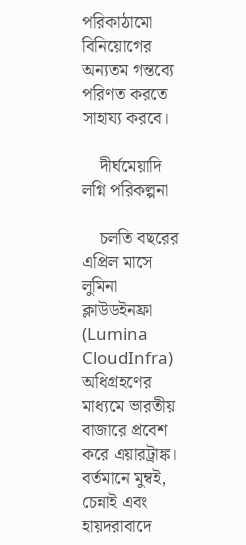পরিকাঠামো বিনিয়োগের অন্যতম গন্তব্যে পরিণত করতে সাহায্য করবে।

    দীর্ঘমেয়াদি লগ্নি পরিকল্পনা

    চলতি বছরের এপ্রিল মাসে লুমিনা ক্লাউডইনফ্রা (Lumina CloudInfra) অধিগ্রহণের মাধ্যমে ভারতীয় বাজারে প্রবেশ করে এয়ারট্রাঙ্ক। বর্তমানে মুম্বই, চেন্নাই এবং হায়দরাবাদে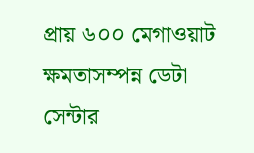প্রায় ৬০০ মেগাওয়াট ক্ষমতাসম্পন্ন ডেটা সেন্টার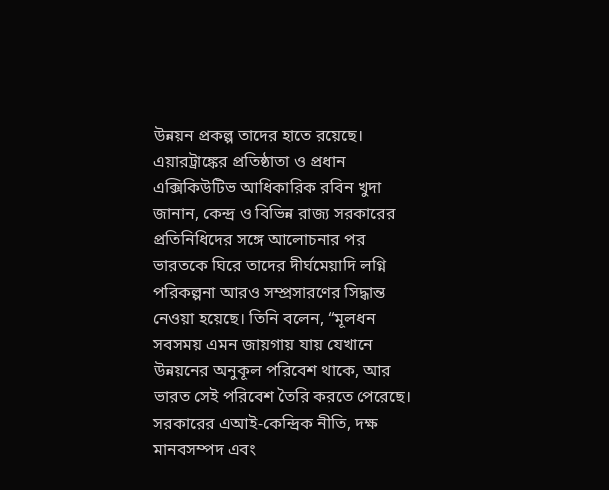উন্নয়ন প্রকল্প তাদের হাতে রয়েছে। এয়ারট্রাঙ্কের প্রতিষ্ঠাতা ও প্রধান এক্সিকিউটিভ আধিকারিক রবিন খুদা জানান, কেন্দ্র ও বিভিন্ন রাজ্য সরকারের প্রতিনিধিদের সঙ্গে আলোচনার পর ভারতকে ঘিরে তাদের দীর্ঘমেয়াদি লগ্নি পরিকল্পনা আরও সম্প্রসারণের সিদ্ধান্ত নেওয়া হয়েছে। তিনি বলেন, “মূলধন সবসময় এমন জায়গায় যায় যেখানে উন্নয়নের অনুকূল পরিবেশ থাকে, আর ভারত সেই পরিবেশ তৈরি করতে পেরেছে। সরকারের এআই-কেন্দ্রিক নীতি, দক্ষ মানবসম্পদ এবং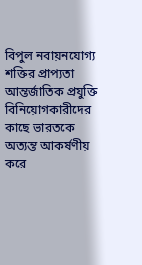বিপুল নবায়নযোগ্য শক্তির প্রাপ্যতা আন্তর্জাতিক প্রযুক্তি বিনিয়োগকারীদের কাছে ভারতকে অত্যন্ত আকর্ষণীয় করে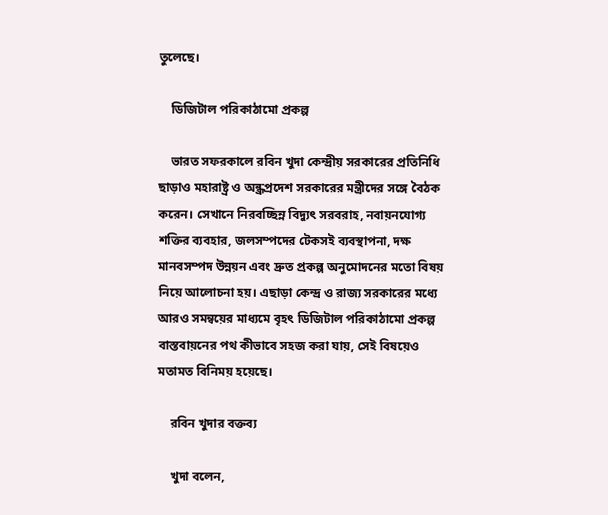তুলেছে।

    ডিজিটাল পরিকাঠামো প্রকল্প

    ভারত সফরকালে রবিন খুদা কেন্দ্রীয় সরকারের প্রতিনিধি ছাড়াও মহারাষ্ট্র ও অন্ধ্রপ্রদেশ সরকারের মন্ত্রীদের সঙ্গে বৈঠক করেন। সেখানে নিরবচ্ছিন্ন বিদ্যুৎ সরবরাহ, নবায়নযোগ্য শক্তির ব্যবহার, জলসম্পদের টেকসই ব্যবস্থাপনা, দক্ষ মানবসম্পদ উন্নয়ন এবং দ্রুত প্রকল্প অনুমোদনের মতো বিষয় নিয়ে আলোচনা হয়। এছাড়া কেন্দ্র ও রাজ্য সরকারের মধ্যে আরও সমন্বয়ের মাধ্যমে বৃহৎ ডিজিটাল পরিকাঠামো প্রকল্প বাস্তবায়নের পথ কীভাবে সহজ করা যায়, সেই বিষয়েও মতামত বিনিময় হয়েছে।

    রবিন খুদার বক্তব্য

    খুদা বলেন,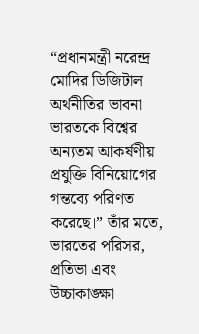“প্রধানমন্ত্রী নরেন্দ্র মোদির ডিজিটাল অর্থনীতির ভাবনা ভারতকে বিশ্বের অন্যতম আকর্ষণীয় প্রযুক্তি বিনিয়োগের গন্তব্যে পরিণত করেছে।” তাঁর মতে, ভারতের পরিসর, প্রতিভা এবং উচ্চাকাঙ্ক্ষা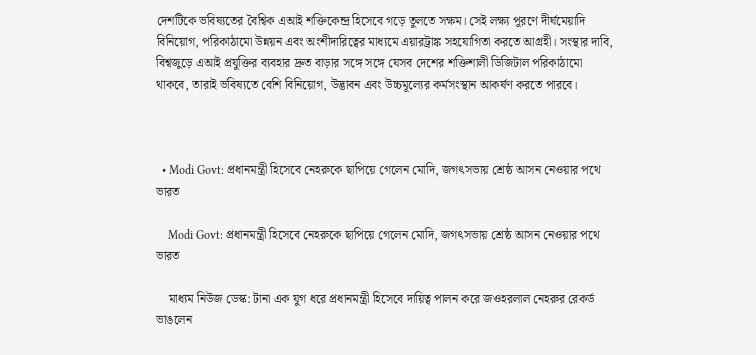দেশটিকে ভবিষ্যতের বৈশ্বিক এআই শক্তিকেন্দ্র হিসেবে গড়ে তুলতে সক্ষম। সেই লক্ষ্য পূরণে দীর্ঘমেয়াদি বিনিয়োগ, পরিকাঠামো উন্নয়ন এবং অংশীদারিত্বের মাধ্যমে এয়ারট্রাঙ্ক সহযোগিতা করতে আগ্রহী। সংস্থার দাবি, বিশ্বজুড়ে এআই প্রযুক্তির ব্যবহার দ্রুত বাড়ার সঙ্গে সঙ্গে যেসব দেশের শক্তিশালী ডিজিটাল পরিকাঠামো থাকবে, তারাই ভবিষ্যতে বেশি বিনিয়োগ, উদ্ভাবন এবং উচ্চমূল্যের কর্মসংস্থান আকর্ষণ করতে পারবে।



  • Modi Govt: প্রধানমন্ত্রী হিসেবে নেহরুকে ছাপিয়ে গেলেন মোদি, জগৎসভায় শ্রেষ্ঠ আসন নেওয়ার পথে ভারত

    Modi Govt: প্রধানমন্ত্রী হিসেবে নেহরুকে ছাপিয়ে গেলেন মোদি, জগৎসভায় শ্রেষ্ঠ আসন নেওয়ার পথে ভারত

    মাধ্যম নিউজ ডেস্ক: টানা এক যুগ ধরে প্রধানমন্ত্রী হিসেবে দায়িত্ব পালন করে জওহরলাল নেহরুর রেকর্ড ভাঙলেন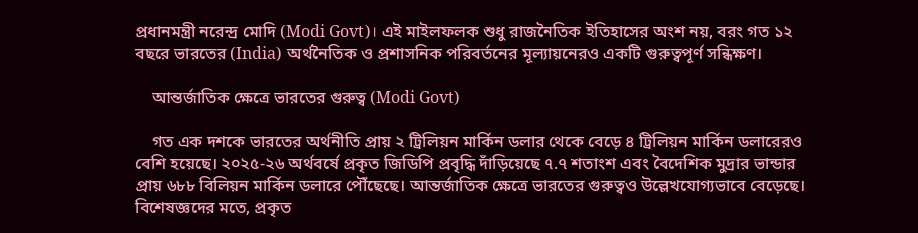প্রধানমন্ত্রী নরেন্দ্র মোদি (Modi Govt)। এই মাইলফলক শুধু রাজনৈতিক ইতিহাসের অংশ নয়, বরং গত ১২ বছরে ভারতের (India) অর্থনৈতিক ও প্রশাসনিক পরিবর্তনের মূল্যায়নেরও একটি গুরুত্বপূর্ণ সন্ধিক্ষণ।

    আন্তর্জাতিক ক্ষেত্রে ভারতের গুরুত্ব (Modi Govt)

    গত এক দশকে ভারতের অর্থনীতি প্রায় ২ ট্রিলিয়ন মার্কিন ডলার থেকে বেড়ে ৪ ট্রিলিয়ন মার্কিন ডলারেরও বেশি হয়েছে। ২০২৫-২৬ অর্থবর্ষে প্রকৃত জিডিপি প্রবৃদ্ধি দাঁড়িয়েছে ৭.৭ শতাংশ এবং বৈদেশিক মুদ্রার ভান্ডার প্রায় ৬৮৮ বিলিয়ন মার্কিন ডলারে পৌঁছেছে। আন্তর্জাতিক ক্ষেত্রে ভারতের গুরুত্বও উল্লেখযোগ্যভাবে বেড়েছে। বিশেষজ্ঞদের মতে, প্রকৃত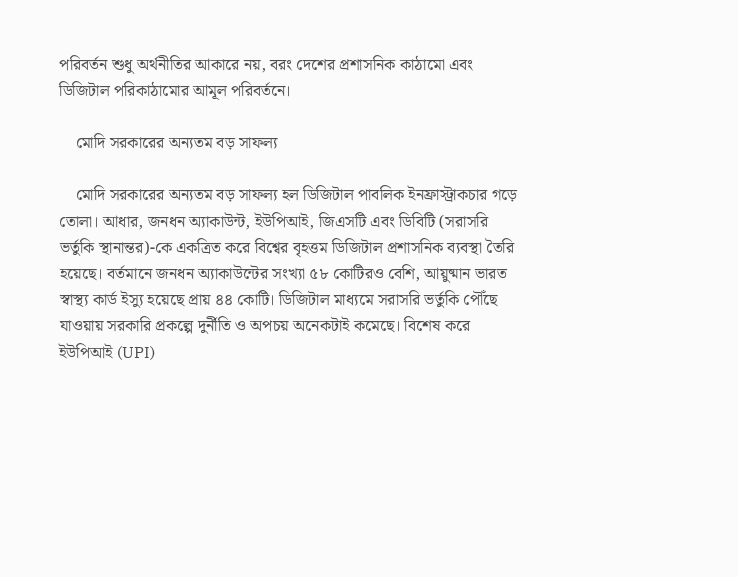পরিবর্তন শুধু অর্থনীতির আকারে নয়, বরং দেশের প্রশাসনিক কাঠামো এবং ডিজিটাল পরিকাঠামোর আমূল পরিবর্তনে।

    মোদি সরকারের অন্যতম বড় সাফল্য

    মোদি সরকারের অন্যতম বড় সাফল্য হল ডিজিটাল পাবলিক ইনফ্রাস্ট্রাকচার গড়ে তোলা। আধার, জনধন অ্যাকাউন্ট, ইউপিআই, জিএসটি এবং ডিবিটি (সরাসরি ভর্তুকি স্থানান্তর)-কে একত্রিত করে বিশ্বের বৃহত্তম ডিজিটাল প্রশাসনিক ব্যবস্থা তৈরি হয়েছে। বর্তমানে জনধন অ্যাকাউন্টের সংখ্যা ৫৮ কোটিরও বেশি, আয়ুষ্মান ভারত স্বাস্থ্য কার্ড ইস্যু হয়েছে প্রায় ৪৪ কোটি। ডিজিটাল মাধ্যমে সরাসরি ভর্তুকি পৌঁছে যাওয়ায় সরকারি প্রকল্পে দুর্নীতি ও অপচয় অনেকটাই কমেছে। বিশেষ করে ইউপিআই (UPI)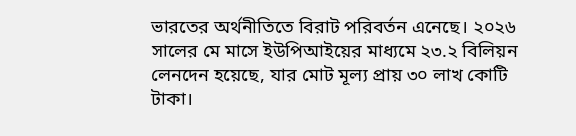ভারতের অর্থনীতিতে বিরাট পরিবর্তন এনেছে। ২০২৬ সালের মে মাসে ইউপিআইয়ের মাধ্যমে ২৩.২ বিলিয়ন লেনদেন হয়েছে, যার মোট মূল্য প্রায় ৩০ লাখ কোটি টাকা।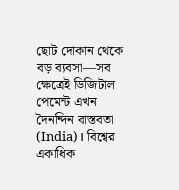ছোট দোকান থেকে বড় ব্যবসা—সব ক্ষেত্রেই ডিজিটাল পেমেন্ট এখন দৈনন্দিন বাস্তবতা (India)। বিশ্বের একাধিক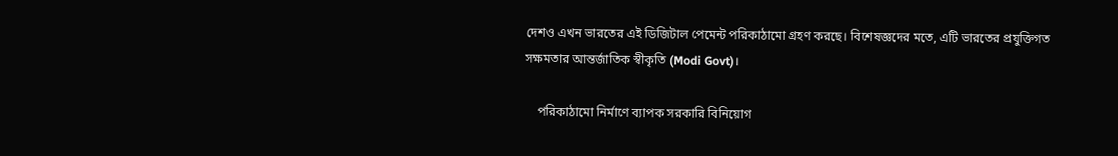দেশও এখন ভারতের এই ডিজিটাল পেমেন্ট পরিকাঠামো গ্রহণ করছে। বিশেষজ্ঞদের মতে, এটি ভারতের প্রযুক্তিগত সক্ষমতার আন্তর্জাতিক স্বীকৃতি (Modi Govt)।

    পরিকাঠামো নির্মাণে ব্যাপক সরকারি বিনিয়োগ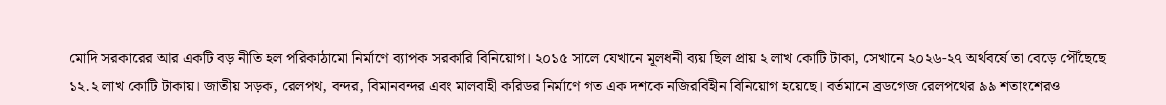মোদি সরকারের আর একটি বড় নীতি হল পরিকাঠামো নির্মাণে ব্যাপক সরকারি বিনিয়োগ। ২০১৫ সালে যেখানে মূলধনী ব্যয় ছিল প্রায় ২ লাখ কোটি টাকা, সেখানে ২০২৬-২৭ অর্থবর্ষে তা বেড়ে পৌঁছেছে ১২.২ লাখ কোটি টাকায়। জাতীয় সড়ক, রেলপথ, বন্দর, বিমানবন্দর এবং মালবাহী করিডর নির্মাণে গত এক দশকে নজিরবিহীন বিনিয়োগ হয়েছে। বর্তমানে ব্রডগেজ রেলপথের ৯৯ শতাংশেরও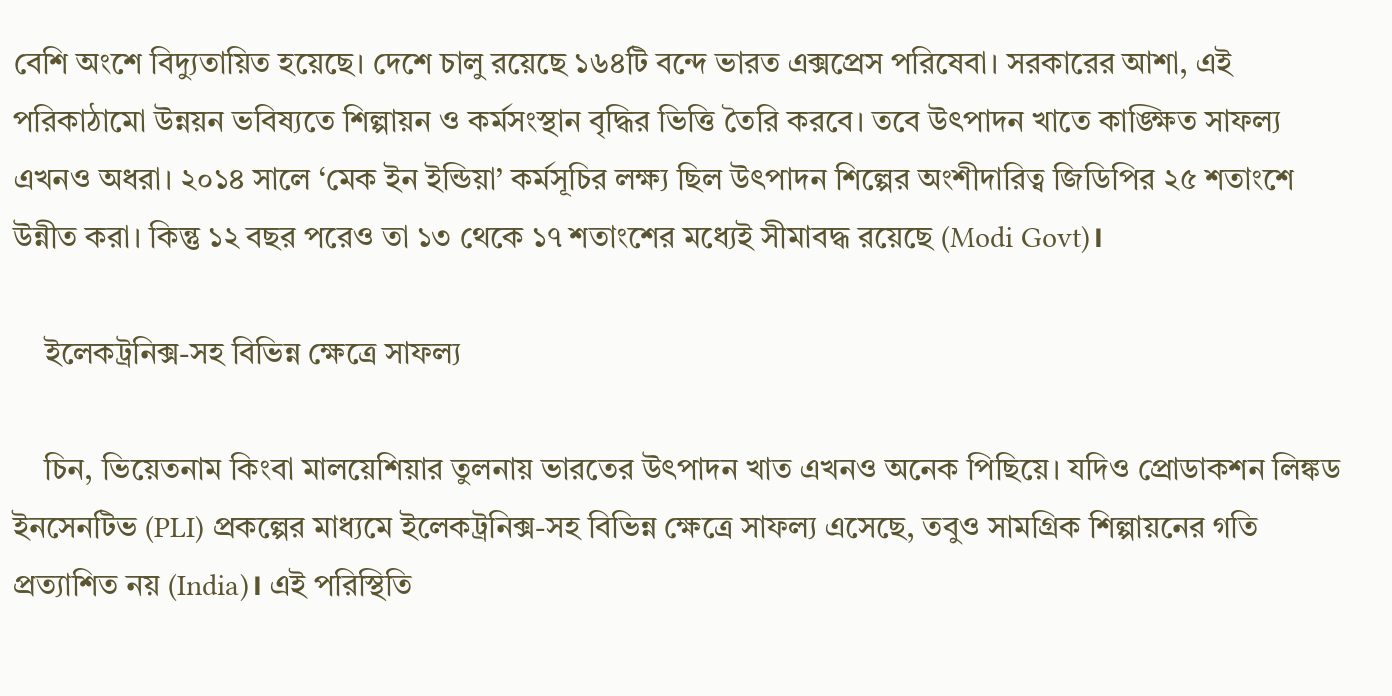বেশি অংশে বিদ্যুতায়িত হয়েছে। দেশে চালু রয়েছে ১৬৪টি বন্দে ভারত এক্সপ্রেস পরিষেবা। সরকারের আশা, এই পরিকাঠামো উন্নয়ন ভবিষ্যতে শিল্পায়ন ও কর্মসংস্থান বৃদ্ধির ভিত্তি তৈরি করবে। তবে উৎপাদন খাতে কাঙ্ক্ষিত সাফল্য এখনও অধরা। ২০১৪ সালে ‘মেক ইন ইন্ডিয়া’ কর্মসূচির লক্ষ্য ছিল উৎপাদন শিল্পের অংশীদারিত্ব জিডিপির ২৫ শতাংশে উন্নীত করা। কিন্তু ১২ বছর পরেও তা ১৩ থেকে ১৭ শতাংশের মধ্যেই সীমাবদ্ধ রয়েছে (Modi Govt)।

    ইলেকট্রনিক্স-সহ বিভিন্ন ক্ষেত্রে সাফল্য

    চিন, ভিয়েতনাম কিংবা মালয়েশিয়ার তুলনায় ভারতের উৎপাদন খাত এখনও অনেক পিছিয়ে। যদিও প্রোডাকশন লিঙ্কড ইনসেনটিভ (PLI) প্রকল্পের মাধ্যমে ইলেকট্রনিক্স-সহ বিভিন্ন ক্ষেত্রে সাফল্য এসেছে, তবুও সামগ্রিক শিল্পায়নের গতি প্রত্যাশিত নয় (India)। এই পরিস্থিতি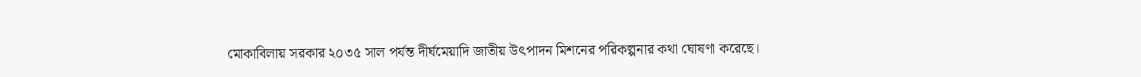মোকাবিলায় সরকার ২০৩৫ সাল পর্যন্ত দীর্ঘমেয়াদি জাতীয় উৎপাদন মিশনের পরিকল্পনার কথা ঘোষণা করেছে।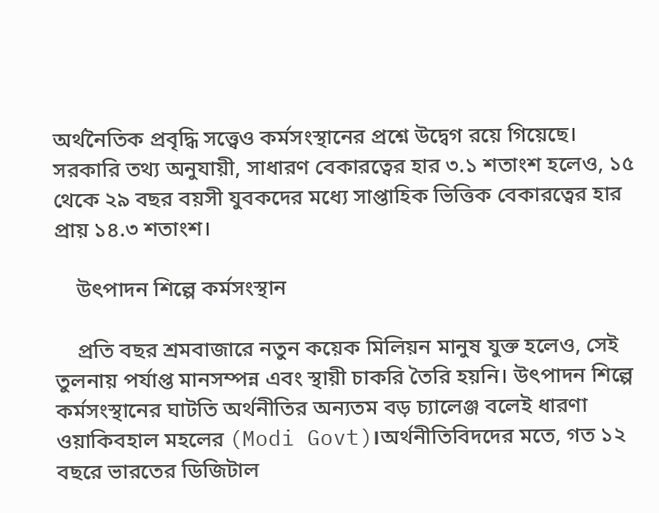অর্থনৈতিক প্রবৃদ্ধি সত্ত্বেও কর্মসংস্থানের প্রশ্নে উদ্বেগ রয়ে গিয়েছে। সরকারি তথ্য অনুযায়ী, সাধারণ বেকারত্বের হার ৩.১ শতাংশ হলেও, ১৫ থেকে ২৯ বছর বয়সী যুবকদের মধ্যে সাপ্তাহিক ভিত্তিক বেকারত্বের হার প্রায় ১৪.৩ শতাংশ।

    উৎপাদন শিল্পে কর্মসংস্থান

    প্রতি বছর শ্রমবাজারে নতুন কয়েক মিলিয়ন মানুষ যুক্ত হলেও, সেই তুলনায় পর্যাপ্ত মানসম্পন্ন এবং স্থায়ী চাকরি তৈরি হয়নি। উৎপাদন শিল্পে কর্মসংস্থানের ঘাটতি অর্থনীতির অন্যতম বড় চ্যালেঞ্জ বলেই ধারণা ওয়াকিবহাল মহলের (Modi Govt)।অর্থনীতিবিদদের মতে, গত ১২ বছরে ভারতের ডিজিটাল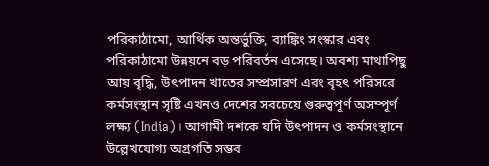পরিকাঠামো, আর্থিক অন্তর্ভুক্তি, ব্যাঙ্কিং সংস্কার এবং পরিকাঠামো উন্নয়নে বড় পরিবর্তন এসেছে। অবশ্য মাথাপিছু আয় বৃদ্ধি, উৎপাদন খাতের সম্প্রসারণ এবং বৃহৎ পরিসরে কর্মসংস্থান সৃষ্টি এখনও দেশের সবচেয়ে গুরুত্বপূর্ণ অসম্পূর্ণ লক্ষ্য (India)। আগামী দশকে যদি উৎপাদন ও কর্মসংস্থানে উল্লেখযোগ্য অগ্রগতি সম্ভব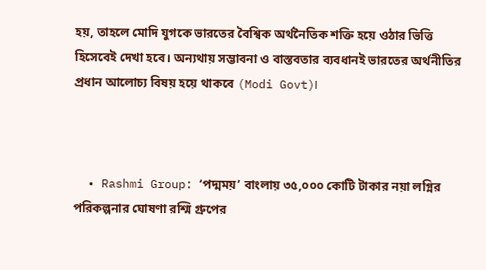হয়, তাহলে মোদি যুগকে ভারতের বৈশ্বিক অর্থনৈতিক শক্তি হয়ে ওঠার ভিত্তি হিসেবেই দেখা হবে। অন্যথায় সম্ভাবনা ও বাস্তবতার ব্যবধানই ভারতের অর্থনীতির প্রধান আলোচ্য বিষয় হয়ে থাকবে (Modi Govt)।



  • Rashmi Group: ‘পদ্মময়’ বাংলায় ৩৫,০০০ কোটি টাকার নয়া লগ্নির পরিকল্পনার ঘোষণা রশ্মি গ্রুপের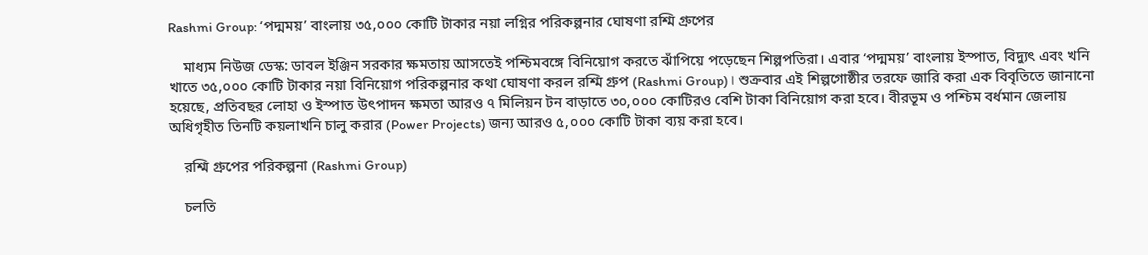Rashmi Group: ‘পদ্মময়’ বাংলায় ৩৫,০০০ কোটি টাকার নয়া লগ্নির পরিকল্পনার ঘোষণা রশ্মি গ্রুপের

    মাধ্যম নিউজ ডেস্ক: ডাবল ইঞ্জিন সরকার ক্ষমতায় আসতেই পশ্চিমবঙ্গে বিনিয়োগ করতে ঝাঁপিয়ে পড়েছেন শিল্পপতিরা। এবার ‘পদ্মময়’ বাংলায় ইস্পাত, বিদ্যুৎ এবং খনি খাতে ৩৫,০০০ কোটি টাকার নয়া বিনিয়োগ পরিকল্পনার কথা ঘোষণা করল রশ্মি গ্রুপ (Rashmi Group)। শুক্রবার এই শিল্পগোষ্ঠীর তরফে জারি করা এক বিবৃতিতে জানানো হয়েছে, প্রতিবছর লোহা ও ইস্পাত উৎপাদন ক্ষমতা আরও ৭ মিলিয়ন টন বাড়াতে ৩০,০০০ কোটিরও বেশি টাকা বিনিয়োগ করা হবে। বীরভূম ও পশ্চিম বর্ধমান জেলায় অধিগৃহীত তিনটি কয়লাখনি চালু করার (Power Projects) জন্য আরও ৫,০০০ কোটি টাকা ব্যয় করা হবে।

    রশ্মি গ্রুপের পরিকল্পনা (Rashmi Group)

    চলতি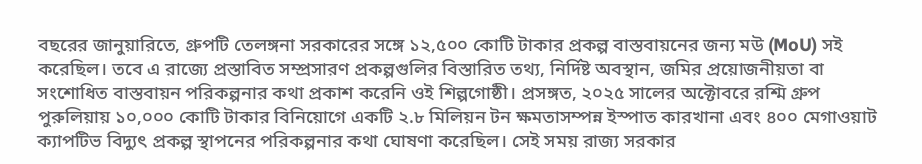বছরের জানুয়ারিতে, গ্রুপটি তেলঙ্গনা সরকারের সঙ্গে ১২,৫০০ কোটি টাকার প্রকল্প বাস্তবায়নের জন্য মউ (MoU) সই করেছিল। তবে এ রাজ্যে প্রস্তাবিত সম্প্রসারণ প্রকল্পগুলির বিস্তারিত তথ্য, নির্দিষ্ট অবস্থান, জমির প্রয়োজনীয়তা বা সংশোধিত বাস্তবায়ন পরিকল্পনার কথা প্রকাশ করেনি ওই শিল্পগোষ্ঠী। প্রসঙ্গত, ২০২৫ সালের অক্টোবরে রশ্মি গ্রুপ পুরুলিয়ায় ১০,০০০ কোটি টাকার বিনিয়োগে একটি ২.৮ মিলিয়ন টন ক্ষমতাসম্পন্ন ইস্পাত কারখানা এবং ৪০০ মেগাওয়াট ক্যাপটিভ বিদ্যুৎ প্রকল্প স্থাপনের পরিকল্পনার কথা ঘোষণা করেছিল। সেই সময় রাজ্য সরকার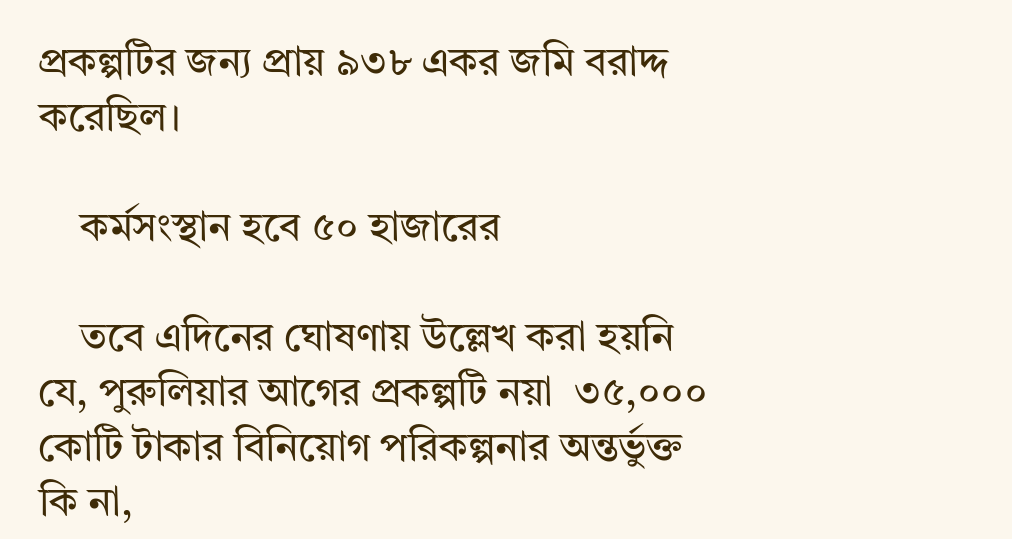প্রকল্পটির জন্য প্রায় ৯৩৮ একর জমি বরাদ্দ করেছিল।

    কর্মসংস্থান হবে ৫০ হাজারের

    তবে এদিনের ঘোষণায় উল্লেখ করা হয়নি যে, পুরুলিয়ার আগের প্রকল্পটি নয়া  ৩৫,০০০ কোটি টাকার বিনিয়োগ পরিকল্পনার অন্তর্ভুক্ত কি না,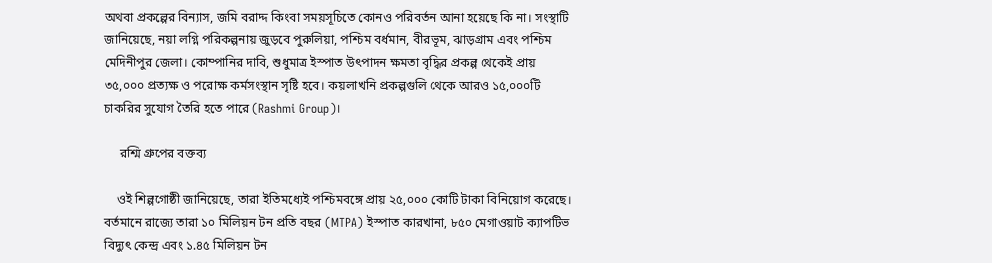অথবা প্রকল্পের বিন্যাস, জমি বরাদ্দ কিংবা সময়সূচিতে কোনও পরিবর্তন আনা হয়েছে কি না। সংস্থাটি জানিয়েছে, নয়া লগ্নি পরিকল্পনায় জুড়বে পুরুলিয়া, পশ্চিম বর্ধমান, বীরভূম, ঝাড়গ্রাম এবং পশ্চিম মেদিনীপুর জেলা। কোম্পানির দাবি, শুধুমাত্র ইস্পাত উৎপাদন ক্ষমতা বৃদ্ধির প্রকল্প থেকেই প্রায় ৩৫,০০০ প্রত্যক্ষ ও পরোক্ষ কর্মসংস্থান সৃষ্টি হবে। কয়লাখনি প্রকল্পগুলি থেকে আরও ১৫,০০০টি চাকরির সুযোগ তৈরি হতে পারে (Rashmi Group)।

     রশ্মি গ্রুপের বক্তব্য

    ওই শিল্পগোষ্ঠী জানিয়েছে, তারা ইতিমধ্যেই পশ্চিমবঙ্গে প্রায় ২৫,০০০ কোটি টাকা বিনিয়োগ করেছে। বর্তমানে রাজ্যে তারা ১০ মিলিয়ন টন প্রতি বছর (MTPA) ইস্পাত কারখানা, ৮৫০ মেগাওয়াট ক্যাপটিভ বিদ্যুৎ কেন্দ্র এবং ১.৪৫ মিলিয়ন টন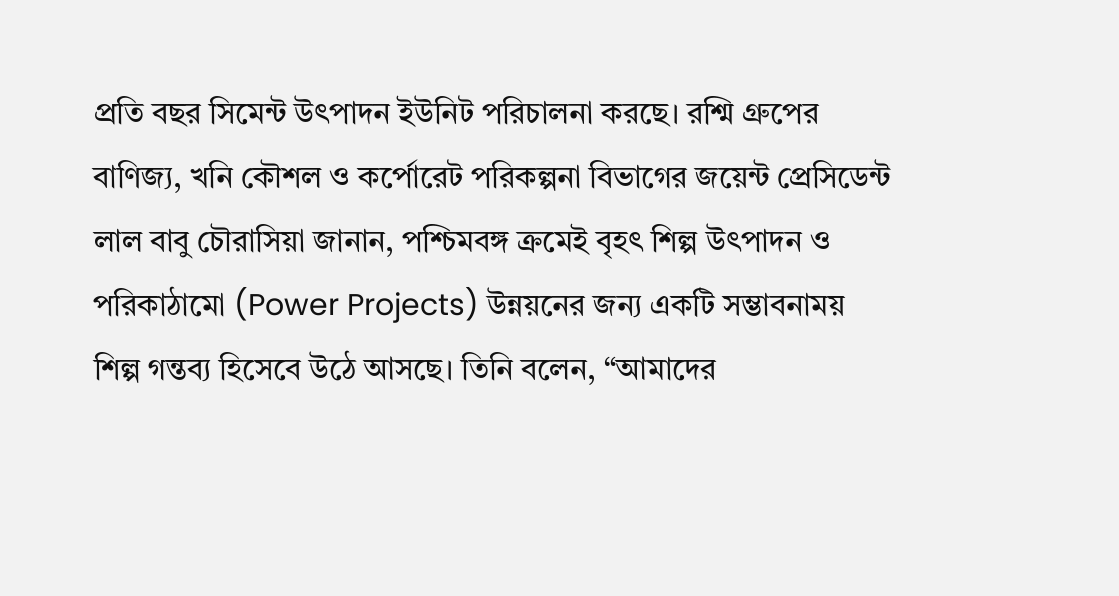প্রতি বছর সিমেন্ট উৎপাদন ইউনিট পরিচালনা করছে। রশ্মি গ্রুপের বাণিজ্য, খনি কৌশল ও কর্পোরেট পরিকল্পনা বিভাগের জয়েন্ট প্রেসিডেন্ট লাল বাবু চৌরাসিয়া জানান, পশ্চিমবঙ্গ ক্রমেই বৃহৎ শিল্প উৎপাদন ও পরিকাঠামো (Power Projects) উন্নয়নের জন্য একটি সম্ভাবনাময় শিল্প গন্তব্য হিসেবে উঠে আসছে। তিনি বলেন, “আমাদের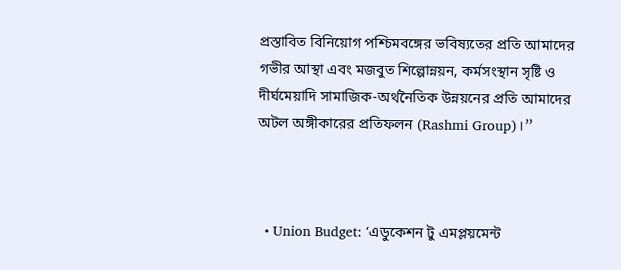প্রস্তাবিত বিনিয়োগ পশ্চিমবঙ্গের ভবিষ্যতের প্রতি আমাদের গভীর আস্থা এবং মজবুত শিল্পোন্নয়ন, কর্মসংস্থান সৃষ্টি ও দীর্ঘমেয়াদি সামাজিক-অর্থনৈতিক উন্নয়নের প্রতি আমাদের অটল অঙ্গীকারের প্রতিফলন (Rashmi Group)।”



  • Union Budget: ‘এডুকেশন টু এমপ্লয়মেন্ট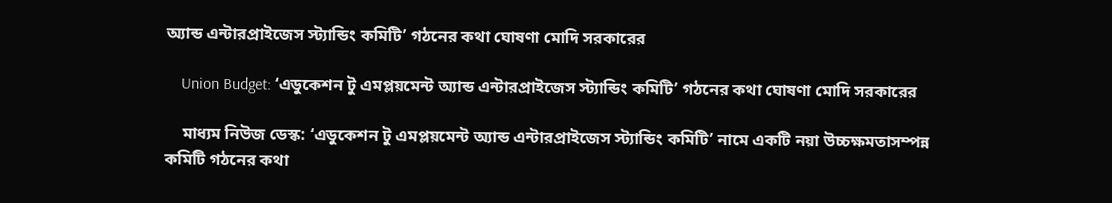অ্যান্ড এন্টারপ্রাইজেস স্ট্যান্ডিং কমিটি’ গঠনের কথা ঘোষণা মোদি সরকারের

    Union Budget: ‘এডুকেশন টু এমপ্লয়মেন্ট অ্যান্ড এন্টারপ্রাইজেস স্ট্যান্ডিং কমিটি’ গঠনের কথা ঘোষণা মোদি সরকারের

    মাধ্যম নিউজ ডেস্ক: ‘এডুকেশন টু এমপ্লয়মেন্ট অ্যান্ড এন্টারপ্রাইজেস স্ট্যান্ডিং কমিটি’ নামে একটি নয়া উচ্চক্ষমতাসম্পন্ন কমিটি গঠনের কথা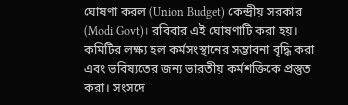ঘোষণা করল (Union Budget) কেন্দ্রীয় সরকার (Modi Govt)। রবিবার এই ঘোষণাটি করা হয়। কমিটির লক্ষ্য হল কর্মসংস্থানের সম্ভাবনা বৃদ্ধি করা এবং ভবিষ্যতের জন্য ভারতীয় কর্মশক্তিকে প্রস্তুত করা। সংসদে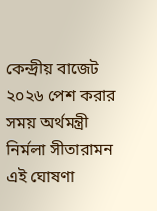কেন্দ্রীয় বাজেট ২০২৬ পেশ করার সময় অর্থমন্ত্রী নির্মলা সীতারামন এই ঘোষণা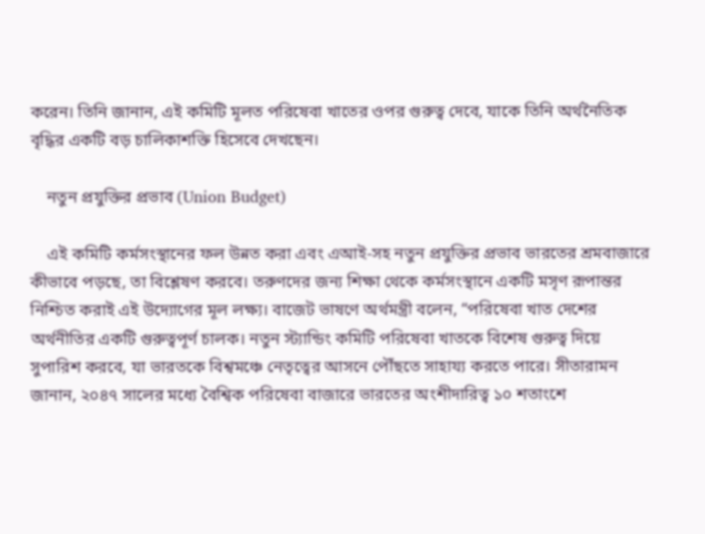করেন। তিনি জানান, এই কমিটি মূলত পরিষেবা খাতের ওপর গুরুত্ব দেবে, যাকে তিনি অর্থনৈতিক বৃদ্ধির একটি বড় চালিকাশক্তি হিসেবে দেখছেন।

    নতুন প্রযুক্তির প্রভাব (Union Budget)

    এই কমিটি কর্মসংস্থানের ফল উন্নত করা এবং এআই-সহ নতুন প্রযুক্তির প্রভাব ভারতের শ্রমবাজারে কীভাবে পড়ছে, তা বিশ্লেষণ করবে। তরুণদের জন্য শিক্ষা থেকে কর্মসংস্থানে একটি মসৃণ রূপান্তর নিশ্চিত করাই এই উদ্যোগের মূল লক্ষ্য। বাজেট ভাষণে অর্থমন্ত্রী বলেন, “পরিষেবা খাত দেশের অর্থনীতির একটি গুরুত্বপূর্ণ চালক। নতুন স্ট্যান্ডিং কমিটি পরিষেবা খাতকে বিশেষ গুরুত্ব দিয়ে সুপারিশ করবে, যা ভারতকে বিশ্বমঞ্চে নেতৃত্বের আসনে পৌঁছতে সাহায্য করতে পারে। সীতারামন জানান, ২০৪৭ সালের মধ্যে বৈশ্বিক পরিষেবা বাজারে ভারতের অংশীদারিত্ব ১০ শতাংশে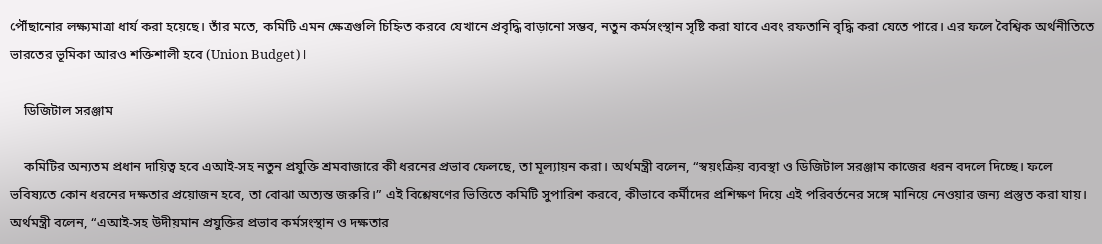পৌঁছানোর লক্ষ্যমাত্রা ধার্য করা হয়েছে। তাঁর মতে, কমিটি এমন ক্ষেত্রগুলি চিহ্নিত করবে যেখানে প্রবৃদ্ধি বাড়ানো সম্ভব, নতুন কর্মসংস্থান সৃষ্টি করা যাবে এবং রফতানি বৃদ্ধি করা যেতে পারে। এর ফলে বৈশ্বিক অর্থনীতিতে ভারতের ভূমিকা আরও শক্তিশালী হবে (Union Budget)।

    ডিজিটাল সরঞ্জাম

    কমিটির অন্যতম প্রধান দায়িত্ব হবে এআই-সহ নতুন প্রযুক্তি শ্রমবাজারে কী ধরনের প্রভাব ফেলছে, তা মূল্যায়ন করা। অর্থমন্ত্রী বলেন, “স্বয়ংক্রিয় ব্যবস্থা ও ডিজিটাল সরঞ্জাম কাজের ধরন বদলে দিচ্ছে। ফলে ভবিষ্যতে কোন ধরনের দক্ষতার প্রয়োজন হবে, তা বোঝা অত্যন্ত জরুরি।” এই বিশ্লেষণের ভিত্তিতে কমিটি সুপারিশ করবে, কীভাবে কর্মীদের প্রশিক্ষণ দিয়ে এই পরিবর্তনের সঙ্গে মানিয়ে নেওয়ার জন্য প্রস্তুত করা যায়। অর্থমন্ত্রী বলেন, “এআই-সহ উদীয়মান প্রযুক্তির প্রভাব কর্মসংস্থান ও দক্ষতার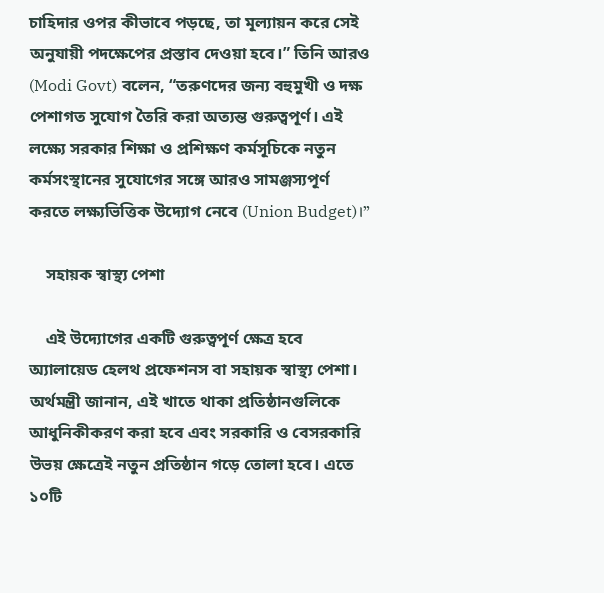চাহিদার ওপর কীভাবে পড়ছে, তা মূল্যায়ন করে সেই অনুযায়ী পদক্ষেপের প্রস্তাব দেওয়া হবে।” তিনি আরও (Modi Govt) বলেন, “তরুণদের জন্য বহুমুখী ও দক্ষ পেশাগত সুযোগ তৈরি করা অত্যন্ত গুরুত্বপূর্ণ। এই লক্ষ্যে সরকার শিক্ষা ও প্রশিক্ষণ কর্মসূচিকে নতুন কর্মসংস্থানের সুযোগের সঙ্গে আরও সামঞ্জস্যপূর্ণ করতে লক্ষ্যভিত্তিক উদ্যোগ নেবে (Union Budget)।”

    সহায়ক স্বাস্থ্য পেশা

    এই উদ্যোগের একটি গুরুত্বপূর্ণ ক্ষেত্র হবে অ্যালায়েড হেলথ প্রফেশনস বা সহায়ক স্বাস্থ্য পেশা। অর্থমন্ত্রী জানান, এই খাতে থাকা প্রতিষ্ঠানগুলিকে আধুনিকীকরণ করা হবে এবং সরকারি ও বেসরকারি উভয় ক্ষেত্রেই নতুন প্রতিষ্ঠান গড়ে তোলা হবে। এতে ১০টি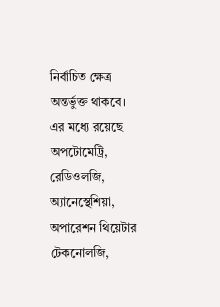নির্বাচিত ক্ষেত্র অন্তর্ভুক্ত থাকবে। এর মধ্যে রয়েছে অপটোমেট্রি, রেডিওলজি, অ্যানেস্থেশিয়া, অপারেশন থিয়েটার টেকনোলজি,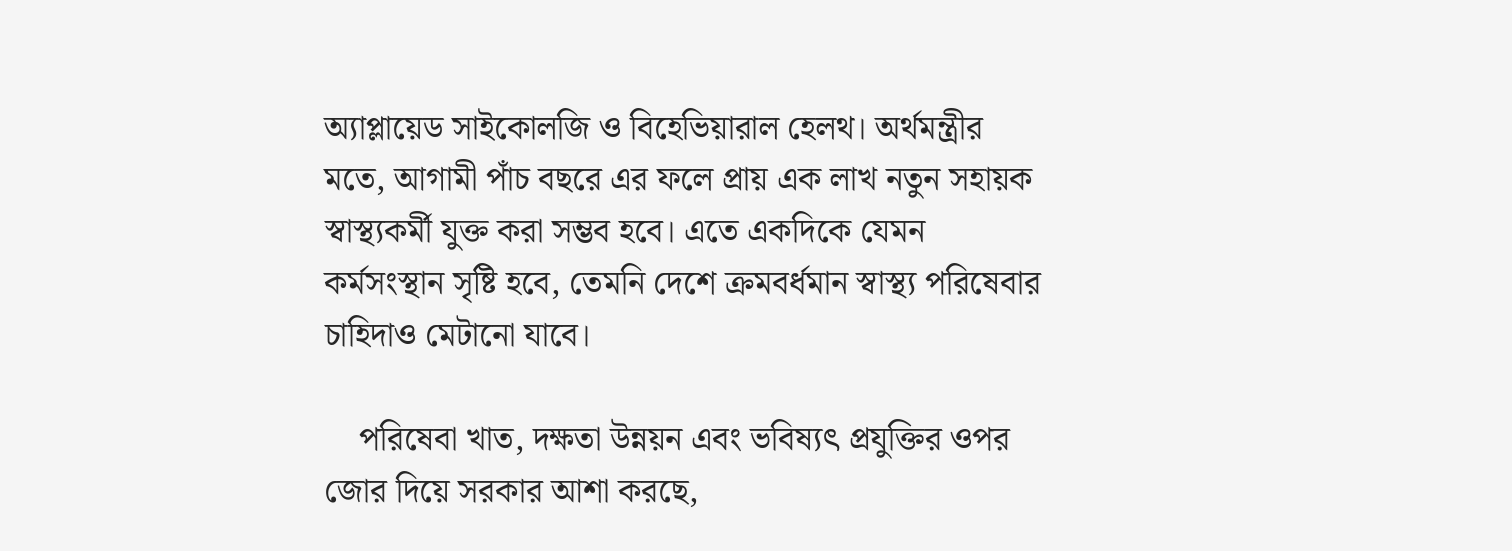অ্যাপ্লায়েড সাইকোলজি ও বিহেভিয়ারাল হেলথ। অর্থমন্ত্রীর মতে, আগামী পাঁচ বছরে এর ফলে প্রায় এক লাখ নতুন সহায়ক স্বাস্থ্যকর্মী যুক্ত করা সম্ভব হবে। এতে একদিকে যেমন কর্মসংস্থান সৃষ্টি হবে, তেমনি দেশে ক্রমবর্ধমান স্বাস্থ্য পরিষেবার চাহিদাও মেটানো যাবে।

    পরিষেবা খাত, দক্ষতা উন্নয়ন এবং ভবিষ্যৎ প্রযুক্তির ওপর জোর দিয়ে সরকার আশা করছে,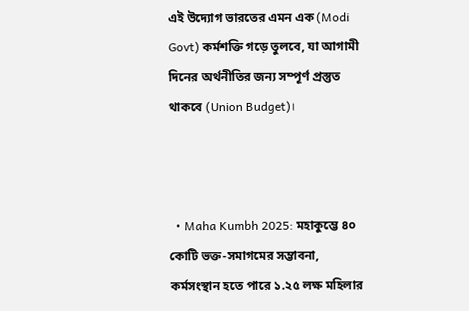এই উদ্যোগ ভারতের এমন এক (Modi Govt) কর্মশক্তি গড়ে তুলবে, যা আগামী দিনের অর্থনীতির জন্য সম্পূর্ণ প্রস্তুত থাকবে (Union Budget)।



  • Maha Kumbh 2025: মহাকুম্ভে ৪০ কোটি ভক্ত-সমাগমের সম্ভাবনা, কর্মসংস্থান হতে পারে ১.২৫ লক্ষ মহিলার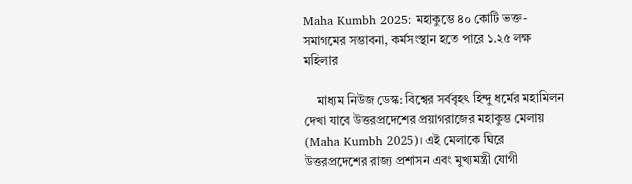Maha Kumbh 2025: মহাকুম্ভে ৪০ কোটি ভক্ত-সমাগমের সম্ভাবনা, কর্মসংস্থান হতে পারে ১.২৫ লক্ষ মহিলার

    মাধ্যম নিউজ ডেস্ক: বিশ্বের সর্ববৃহৎ হিন্দু ধর্মের মহামিলন দেখা যাবে উত্তরপ্রদেশের প্রয়াগরাজের মহাকুম্ভ মেলায় (Maha Kumbh 2025)। এই মেলাকে ঘিরে উত্তরপ্রদেশের রাজ্য প্রশাসন এবং মুখ্যমন্ত্রী যোগী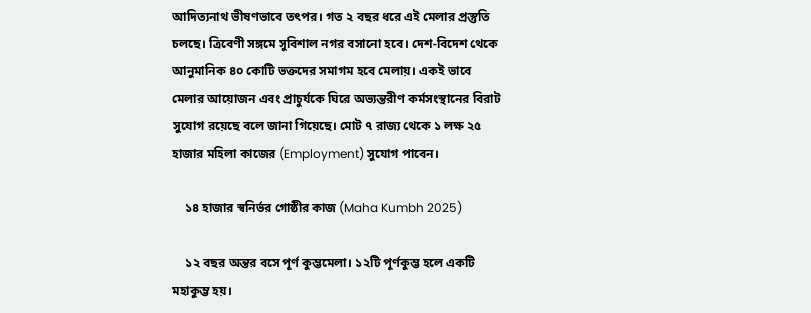আদিত্যনাথ ভীষণভাবে তৎপর। গত ২ বছর ধরে এই মেলার প্রস্তুতি চলছে। ত্রিবেণী সঙ্গমে সুবিশাল নগর বসানো হবে। দেশ-বিদেশ থেকে আনুমানিক ৪০ কোটি ভক্তদের সমাগম হবে মেলায়। একই ভাবে মেলার আয়োজন এবং প্রাচুর্যকে ঘিরে অভ্যন্তরীণ কর্মসংস্থানের বিরাট সুযোগ রয়েছে বলে জানা গিয়েছে। মোট ৭ রাজ্য থেকে ১ লক্ষ ২৫ হাজার মহিলা কাজের (Employment) সুযোগ পাবেন।

    ১৪ হাজার স্বনির্ভর গোষ্ঠীর কাজ (Maha Kumbh 2025)

    ১২ বছর অন্তর বসে পূর্ণ কুম্ভমেলা। ১২টি পূর্ণকুম্ভ হলে একটি মহাকুম্ভ হয়।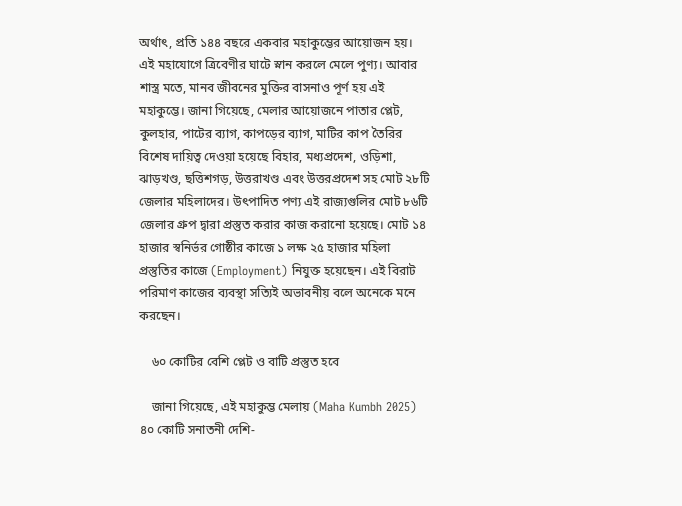অর্থাৎ, প্রতি ১৪৪ বছরে একবার মহাকুম্ভের আয়োজন হয়। এই মহাযোগে ত্রিবেণীর ঘাটে স্নান করলে মেলে পুণ্য। আবার শাস্ত্র মতে, মানব জীবনের মুক্তির বাসনাও পূর্ণ হয় এই মহাকুম্ভে। জানা গিয়েছে, মেলার আয়োজনে পাতার প্লেট, কুলহার, পাটের ব্যাগ, কাপড়ের ব্যাগ, মাটির কাপ তৈরির বিশেষ দায়িত্ব দেওয়া হয়েছে বিহার, মধ্যপ্রদেশ, ওড়িশা, ঝাড়খণ্ড, ছত্তিশগড়, উত্তরাখণ্ড এবং উত্তরপ্রদেশ সহ মোট ২৮টি জেলার মহিলাদের। উৎপাদিত পণ্য এই রাজ্যগুলির মোট ৮৬টি জেলার গ্রুপ দ্বারা প্রস্তুত করার কাজ করানো হয়েছে। মোট ১৪ হাজার স্বনির্ভর গোষ্ঠীর কাজে ১ লক্ষ ২৫ হাজার মহিলা প্রস্তুতির কাজে (Employment) নিযুক্ত হয়েছেন। এই বিরাট পরিমাণ কাজের ব্যবস্থা সত্যিই অভাবনীয় বলে অনেকে মনে করছেন।

    ৬০ কোটির বেশি প্লেট ও বাটি প্রস্তুত হবে

    জানা গিয়েছে, এই মহাকুম্ভ মেলায় (Maha Kumbh 2025) ৪০ কোটি সনাতনী দেশি-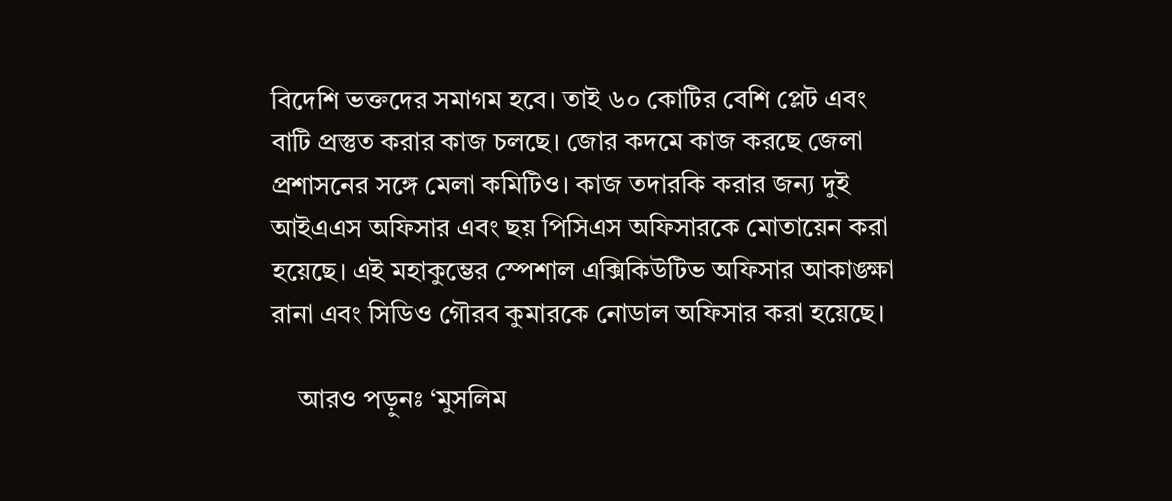বিদেশি ভক্তদের সমাগম হবে। তাই ৬০ কোটির বেশি প্লেট এবং বাটি প্রস্তুত করার কাজ চলছে। জোর কদমে কাজ করছে জেলা প্রশাসনের সঙ্গে মেলা কমিটিও। কাজ তদারকি করার জন্য দুই আইএএস অফিসার এবং ছয় পিসিএস অফিসারকে মোতায়েন করা হয়েছে। এই মহাকুম্ভের স্পেশাল এক্সিকিউটিভ অফিসার আকাঙ্ক্ষা রানা এবং সিডিও গৌরব কুমারকে নোডাল অফিসার করা হয়েছে।

    আরও পড়ুনঃ ‘মুসলিম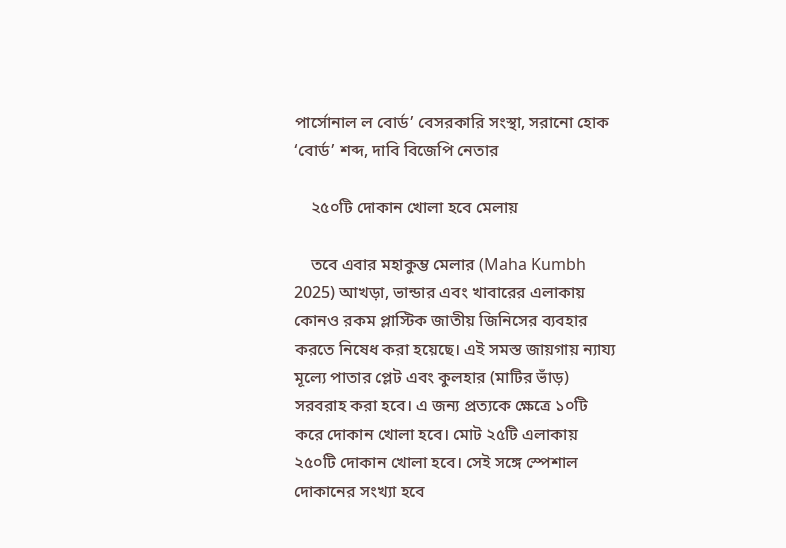পার্সোনাল ল বোর্ড’ বেসরকারি সংস্থা, সরানো হোক ‘বোর্ড’ শব্দ, দাবি বিজেপি নেতার

    ২৫০টি দোকান খোলা হবে মেলায়

    তবে এবার মহাকুম্ভ মেলার (Maha Kumbh 2025) আখড়া, ভান্ডার এবং খাবারের এলাকায় কোনও রকম প্লাস্টিক জাতীয় জিনিসের ব্যবহার করতে নিষেধ করা হয়েছে। এই সমস্ত জায়গায় ন্যায্য মূল্যে পাতার প্লেট এবং কুলহার (মাটির ভাঁড়) সরবরাহ করা হবে। এ জন্য প্রত্যকে ক্ষেত্রে ১০টি করে দোকান খোলা হবে। মোট ২৫টি এলাকায় ২৫০টি দোকান খোলা হবে। সেই সঙ্গে স্পেশাল দোকানের সংখ্যা হবে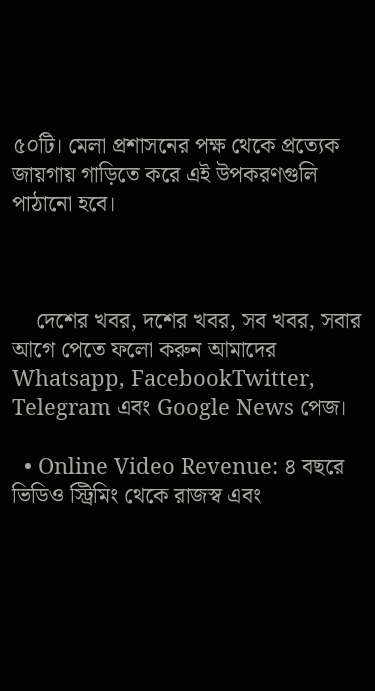৫০টি। মেলা প্রশাসনের পক্ষ থেকে প্রত্যেক জায়গায় গাড়িতে করে এই উপকরণগুলি পাঠানো হবে।



    দেশের খবর, দশের খবর, সব খবর, সবার আগে পেতে ফলো করুন আমাদের  Whatsapp, FacebookTwitter, Telegram এবং Google News পেজ।

  • Online Video Revenue: ৪ বছরে ভিডিও স্ট্রিমিং থেকে রাজস্ব এবং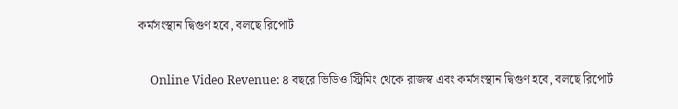কর্মসংস্থান দ্বিগুণ হবে, বলছে রিপোর্ট

    Online Video Revenue: ৪ বছরে ভিডিও স্ট্রিমিং থেকে রাজস্ব এবং কর্মসংস্থান দ্বিগুণ হবে, বলছে রিপোর্ট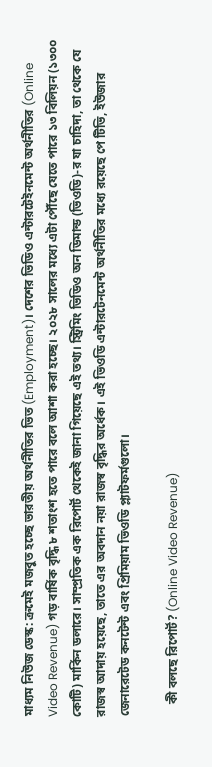মাধ্যম নিউজ ডেস্ক: ক্রমেই মজবুত হচ্ছে ভারতীয় অর্থনীতির ভিত (Employment)। দেশের ভিডিও এন্টারটেইনমেন্ট অর্থনীতির (Online Video Revenue) গড় বার্ষিক বৃদ্ধি ৮ শতাংশ হতে পারে বলে আশা করা হচ্ছে। ২০২৮ সালের মধ্যে এটা পৌঁছে যেতে পারে ১৩ বিলিয়ন (১৩০০ কোটি) মার্কিন ডলারে। সাম্প্রতিক এক রিপোর্ট থেকেই জানা গিয়েছে এই তথ্য। স্ট্রিমিং ভিডিও অন ডিমান্ড (ভিওডি)-র যা চাহিদা, তা থেকে যে রাজস্ব আদায় হয়েছে, তাতে এর অবদান নয়া রাজস্ব বৃদ্ধির অর্ধেক। এই ভিওডি এন্টারটেনমেন্ট অর্থনীতির মধ্যে রয়েছে পে টিভি, ইউজার জেনারেটেড কনটেন্ট এবং প্রিমিয়াম ভিওডি প্ল্যাটফর্মগুলো।

    কী বলছে রিপোর্ট? (Online Video Revenue)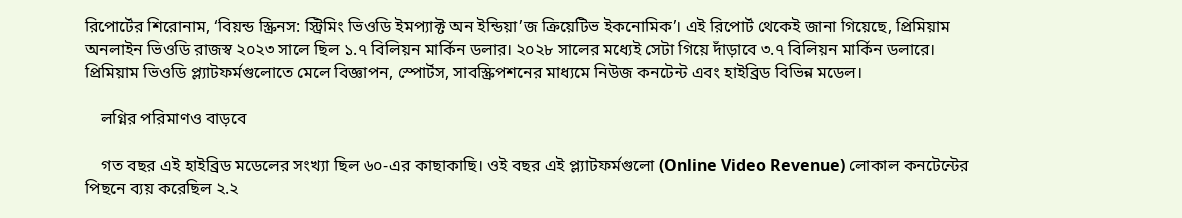রিপোর্টের শিরোনাম, ‘বিয়ন্ড স্ক্রিনস: স্ট্রিমিং ভিওডি ইমপ্যাক্ট অন ইন্ডিয়া’জ ক্রিয়েটিভ ইকনোমিক’। এই রিপোর্ট থেকেই জানা গিয়েছে, প্রিমিয়াম অনলাইন ভিওডি রাজস্ব ২০২৩ সালে ছিল ১.৭ বিলিয়ন মার্কিন ডলার। ২০২৮ সালের মধ্যেই সেটা গিয়ে দাঁড়াবে ৩.৭ বিলিয়ন মার্কিন ডলারে। প্রিমিয়াম ভিওডি প্ল্যাটফর্মগুলোতে মেলে বিজ্ঞাপন, স্পোর্টস, সাবস্ক্রিপশনের মাধ্যমে নিউজ কনটেন্ট এবং হাইব্রিড বিভিন্ন মডেল।

    লগ্নির পরিমাণও বাড়বে

    গত বছর এই হাইব্রিড মডেলের সংখ্যা ছিল ৬০-এর কাছাকাছি। ওই বছর এই প্ল্যাটফর্মগুলো (Online Video Revenue) লোকাল কনটেন্টের পিছনে ব্যয় করেছিল ২.২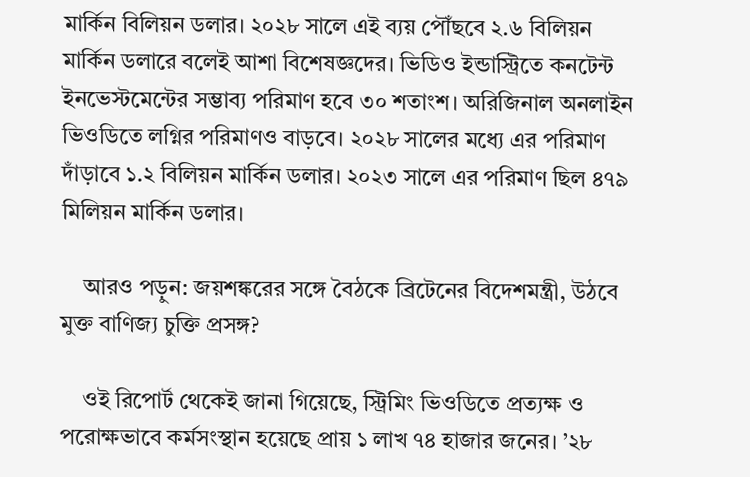মার্কিন বিলিয়ন ডলার। ২০২৮ সালে এই ব্যয় পৌঁছবে ২.৬ বিলিয়ন মার্কিন ডলারে বলেই আশা বিশেষজ্ঞদের। ভিডিও ইন্ডাস্ট্রিতে কনটেন্ট ইনভেস্টমেন্টের সম্ভাব্য পরিমাণ হবে ৩০ শতাংশ। অরিজিনাল অনলাইন ভিওডিতে লগ্নির পরিমাণও বাড়বে। ২০২৮ সালের মধ্যে এর পরিমাণ দাঁড়াবে ১.২ বিলিয়ন মার্কিন ডলার। ২০২৩ সালে এর পরিমাণ ছিল ৪৭৯ মিলিয়ন মার্কিন ডলার।

    আরও পড়ুন: জয়শঙ্করের সঙ্গে বৈঠকে ব্রিটেনের বিদেশমন্ত্রী, উঠবে মুক্ত বাণিজ্য চুক্তি প্রসঙ্গ?

    ওই রিপোর্ট থেকেই জানা গিয়েছে, স্ট্রিমিং ভিওডিতে প্রত্যক্ষ ও পরোক্ষভাবে কর্মসংস্থান হয়েছে প্রায় ১ লাখ ৭৪ হাজার জনের। ’২৮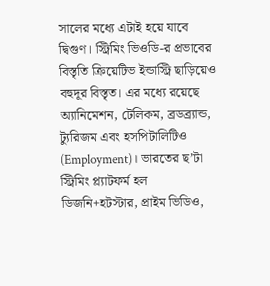সালের মধ্যে এটাই হয়ে যাবে দ্বিগুণ। স্ট্রিমিং ভিওডি-র প্রভাবের বিস্তৃতি ক্রিয়েটিভ ইন্ডাস্ট্রি ছাড়িয়েও বহুদূর বিস্তৃত। এর মধ্যে রয়েছে অ্যানিমেশন, টেলিকম, ব্রডব্র্যান্ড, ট্যুরিজম এবং হসপিটালিটিও (Employment)। ভারতের ছ’টা স্ট্রিমিং প্ল্যাটফর্ম হল ডিজনি+হটস্টার, প্রাইম ভিডিও,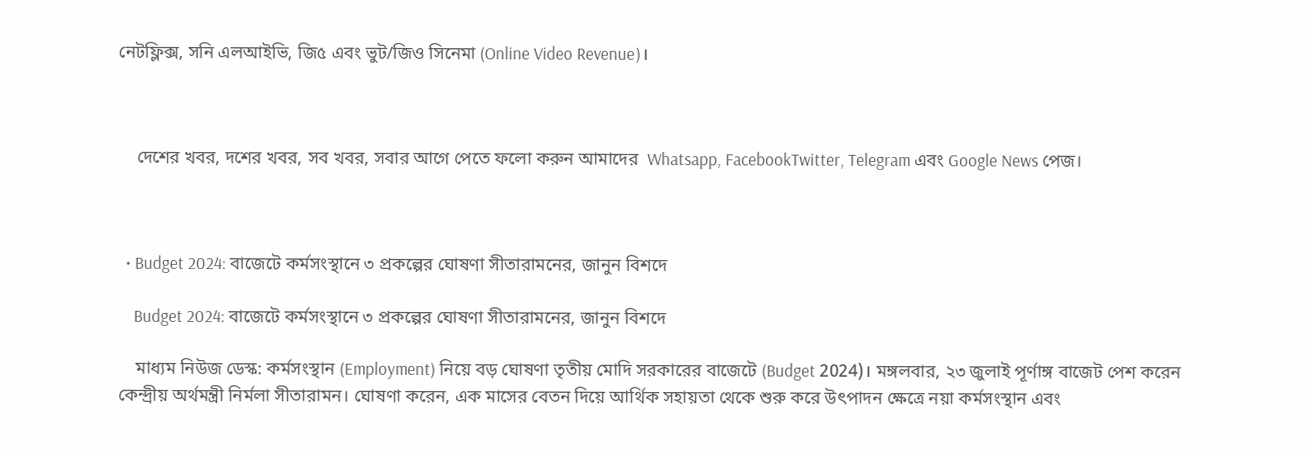নেটফ্লিক্স, সনি এলআইভি, জি৫ এবং ভুট/জিও সিনেমা (Online Video Revenue)।



    দেশের খবর, দশের খবর, সব খবর, সবার আগে পেতে ফলো করুন আমাদের  Whatsapp, FacebookTwitter, Telegram এবং Google News পেজ।



  • Budget 2024: বাজেটে কর্মসংস্থানে ৩ প্রকল্পের ঘোষণা সীতারামনের, জানুন বিশদে

    Budget 2024: বাজেটে কর্মসংস্থানে ৩ প্রকল্পের ঘোষণা সীতারামনের, জানুন বিশদে

    মাধ্যম নিউজ ডেস্ক: কর্মসংস্থান (Employment) নিয়ে বড় ঘোষণা তৃতীয় মোদি সরকারের বাজেটে (Budget 2024)। মঙ্গলবার, ২৩ জুলাই পূর্ণাঙ্গ বাজেট পেশ করেন কেন্দ্রীয় অর্থমন্ত্রী নির্মলা সীতারামন। ঘোষণা করেন, এক মাসের বেতন দিয়ে আর্থিক সহায়তা থেকে শুরু করে উৎপাদন ক্ষেত্রে নয়া কর্মসংস্থান এবং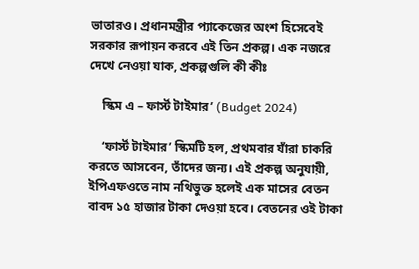ভাতারও। প্রধানমন্ত্রীর প্যাকেজের অংশ হিসেবেই সরকার রূপায়ন করবে এই তিন প্রকল্প। এক নজরে দেখে নেওয়া যাক, প্রকল্পগুলি কী কীঃ

    স্কিম এ – ফার্স্ট টাইমার’ (Budget 2024)

    ‘ফার্স্ট টাইমার’ স্কিমটি হল, প্রথমবার যাঁরা চাকরি করতে আসবেন, তাঁদের জন্য। এই প্রকল্প অনুযায়ী, ইপিএফওতে নাম নথিভুক্ত হলেই এক মাসের বেতন বাবদ ১৫ হাজার টাকা দেওয়া হবে। বেতনের ওই টাকা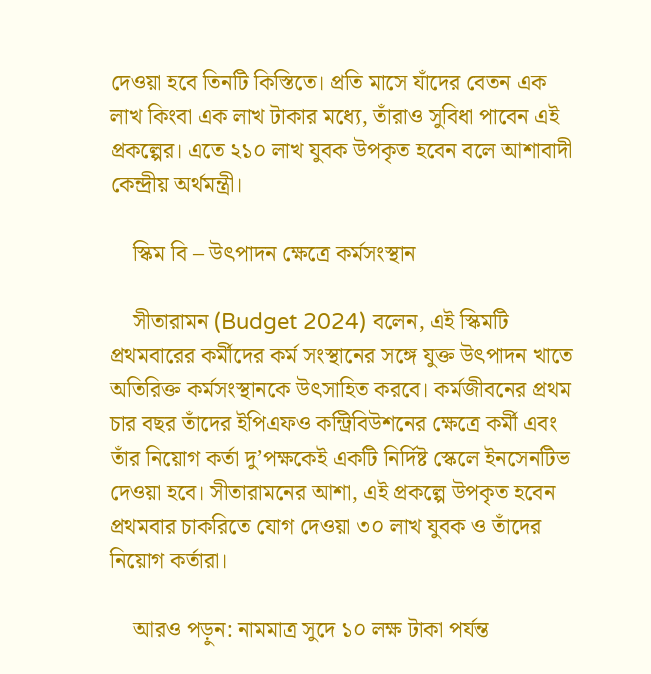দেওয়া হবে তিনটি কিস্তিতে। প্রতি মাসে যাঁদের বেতন এক লাখ কিংবা এক লাখ টাকার মধ্যে, তাঁরাও সুবিধা পাবেন এই প্রকল্পের। এতে ২১০ লাখ যুবক উপকৃত হবেন বলে আশাবাদী কেন্দ্রীয় অর্থমন্ত্রী।

    স্কিম বি – উৎপাদন ক্ষেত্রে কর্মসংস্থান

    সীতারামন (Budget 2024) বলেন, এই স্কিমটি প্রথমবারের কর্মীদের কর্ম সংস্থানের সঙ্গে যুক্ত উৎপাদন খাতে অতিরিক্ত কর্মসংস্থানকে উৎসাহিত করবে। কর্মজীবনের প্রথম চার বছর তাঁদের ইপিএফও কন্ট্রিবিউশনের ক্ষেত্রে কর্মী এবং তাঁর নিয়োগ কর্তা দু’পক্ষকেই একটি নির্দিষ্ট স্কেলে ইনসেনটিভ দেওয়া হবে। সীতারামনের আশা, এই প্রকল্পে উপকৃত হবেন প্রথমবার চাকরিতে যোগ দেওয়া ৩০ লাখ যুবক ও তাঁদের নিয়োগ কর্তারা।

    আরও পড়ুন: নামমাত্র সুদে ১০ লক্ষ টাকা পর্যন্ত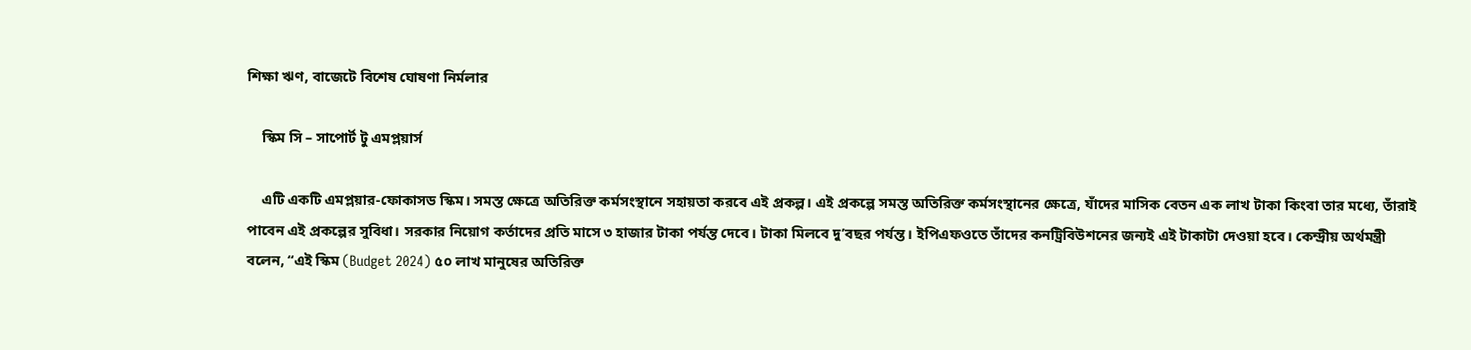শিক্ষা ঋণ, বাজেটে বিশেষ ঘোষণা নির্মলার

    স্কিম সি – সাপোর্ট টু এমপ্লয়ার্স

    এটি একটি এমপ্লয়ার-ফোকাসড স্কিম। সমস্ত ক্ষেত্রে অতিরিক্ত কর্মসংস্থানে সহায়তা করবে এই প্রকল্প। এই প্রকল্পে সমস্ত অতিরিক্ত কর্মসংস্থানের ক্ষেত্রে, যাঁদের মাসিক বেতন এক লাখ টাকা কিংবা তার মধ্যে, তাঁরাই পাবেন এই প্রকল্পের সুবিধা। সরকার নিয়োগ কর্তাদের প্রতি মাসে ৩ হাজার টাকা পর্যন্ত দেবে। টাকা মিলবে দু’বছর পর্যন্ত। ইপিএফওতে তাঁদের কনট্রিবিউশনের জন্যই এই টাকাটা দেওয়া হবে। কেন্দ্রীয় অর্থমন্ত্রী বলেন, “এই স্কিম (Budget 2024) ৫০ লাখ মানুষের অতিরিক্ত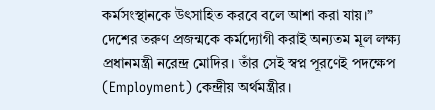কর্মসংস্থানকে উৎসাহিত করবে বলে আশা করা যায়।” দেশের তরুণ প্রজন্মকে কর্মদ্যোগী করাই অন্যতম মূল লক্ষ্য প্রধানমন্ত্রী নরেন্দ্র মোদির। তাঁর সেই স্বপ্ন পূরণেই পদক্ষেপ (Employment) কেন্দ্রীয় অর্থমন্ত্রীর।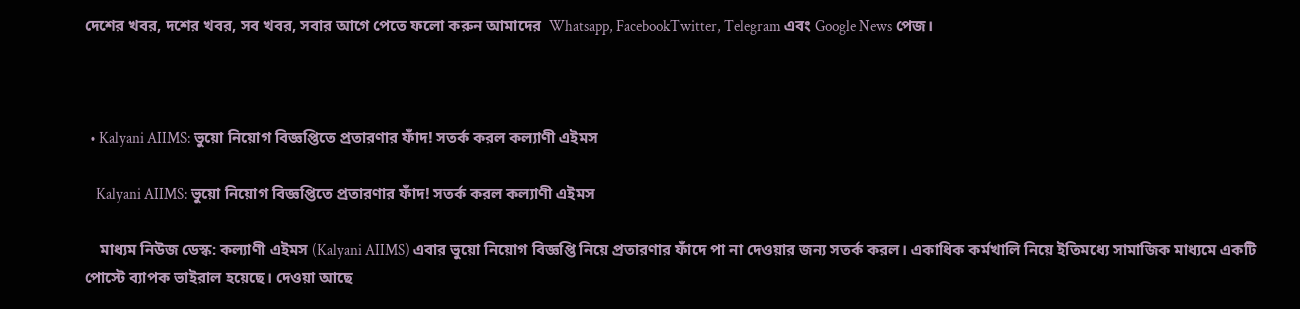দেশের খবর, দশের খবর, সব খবর, সবার আগে পেতে ফলো করুন আমাদের  Whatsapp, FacebookTwitter, Telegram এবং Google News পেজ।



  • Kalyani AIIMS: ভুয়ো নিয়োগ বিজ্ঞপ্তিতে প্রতারণার ফাঁদ! সতর্ক করল কল্যাণী এইমস

    Kalyani AIIMS: ভুয়ো নিয়োগ বিজ্ঞপ্তিতে প্রতারণার ফাঁদ! সতর্ক করল কল্যাণী এইমস

    মাধ্যম নিউজ ডেস্ক: কল্যাণী এইমস (Kalyani AIIMS) এবার ভুয়ো নিয়োগ বিজ্ঞপ্তি নিয়ে প্রতারণার ফাঁদে পা না দেওয়ার জন্য সতর্ক করল। একাধিক কর্মখালি নিয়ে ইতিমধ্যে সামাজিক মাধ্যমে একটি পোস্টে ব্যাপক ভাইরাল হয়েছে। দেওয়া আছে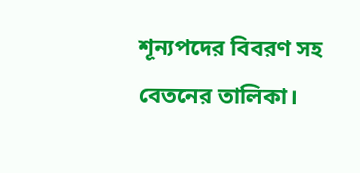শূন্যপদের বিবরণ সহ বেতনের তালিকা।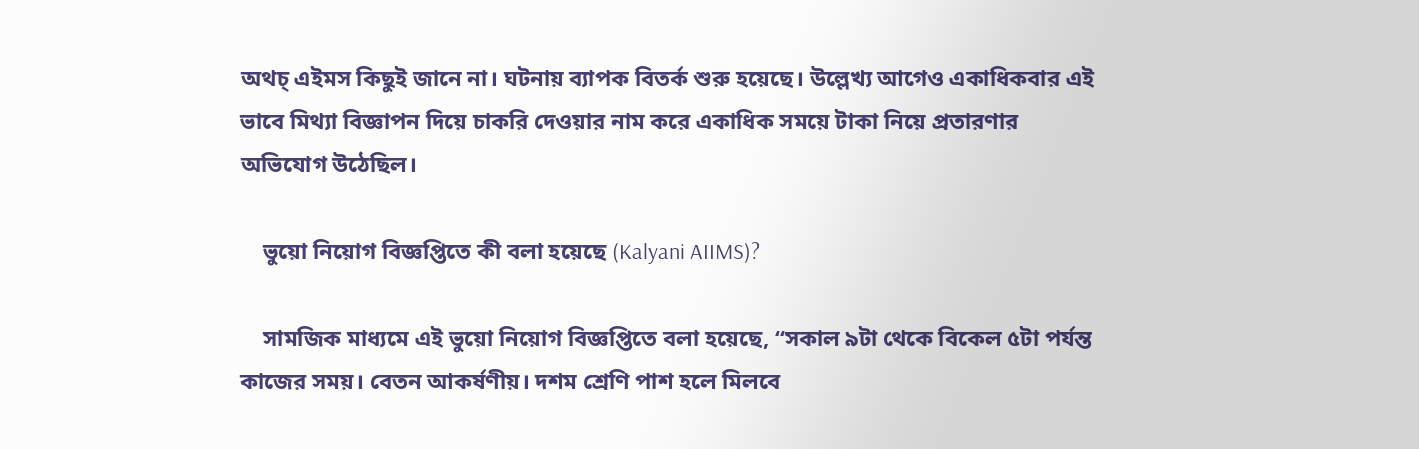অথচ্‌ এইমস কিছুই জানে না। ঘটনায় ব্যাপক বিতর্ক শুরু হয়েছে। উল্লেখ্য আগেও একাধিকবার এই ভাবে মিথ্যা বিজ্ঞাপন দিয়ে চাকরি দেওয়ার নাম করে একাধিক সময়ে টাকা নিয়ে প্রতারণার অভিযোগ উঠেছিল।

    ভুয়ো নিয়োগ বিজ্ঞপ্তিতে কী বলা হয়েছে (Kalyani AIIMS)?

    সামজিক মাধ্যমে এই ভুয়ো নিয়োগ বিজ্ঞপ্তিতে বলা হয়েছে, “সকাল ৯টা থেকে বিকেল ৫টা পর্যন্ত কাজের সময়। বেতন আকর্ষণীয়। দশম শ্রেণি পাশ হলে মিলবে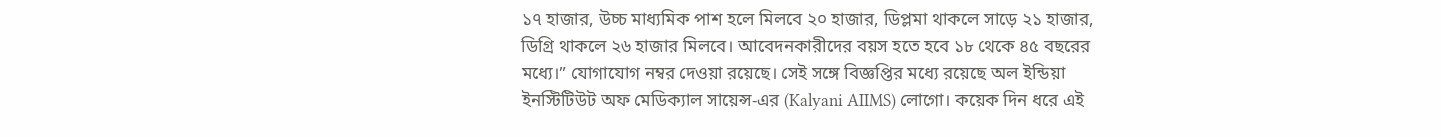১৭ হাজার, উচ্চ মাধ্যমিক পাশ হলে মিলবে ২০ হাজার, ডিপ্লমা থাকলে সাড়ে ২১ হাজার, ডিগ্রি থাকলে ২৬ হাজার মিলবে। আবেদনকারীদের বয়স হতে হবে ১৮ থেকে ৪৫ বছরের মধ্যে।” যোগাযোগ নম্বর দেওয়া রয়েছে। সেই সঙ্গে বিজ্ঞপ্তির মধ্যে রয়েছে অল ইন্ডিয়া ইনস্টিটিউট অফ মেডিক্যাল সায়েন্স-এর (Kalyani AIIMS) লোগো। কয়েক দিন ধরে এই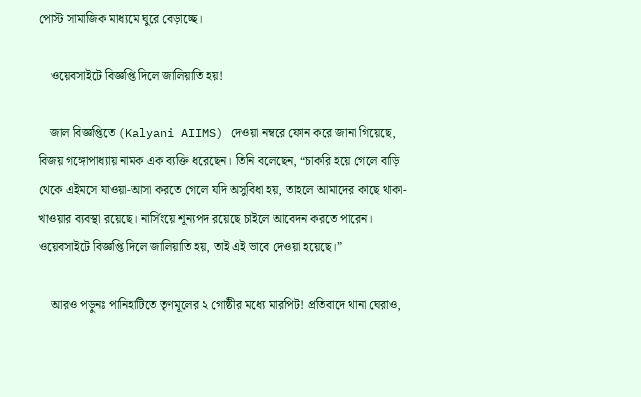পোস্ট সামাজিক মাধ্যমে ঘুরে বেড়াচ্ছে।

    ওয়েবসাইটে বিজ্ঞপ্তি দিলে জালিয়াতি হয়!

    জাল বিজ্ঞপ্তিতে (Kalyani AIIMS) দেওয়া নম্বরে ফোন করে জানা গিয়েছে, বিজয় গঙ্গোপাধ্যায় নামক এক ব্যক্তি ধরেছেন। তিনি বলেছেন, “চাকরি হয়ে গেলে বাড়ি থেকে এইমসে যাওয়া-আসা করতে গেলে যদি অসুবিধা হয়, তাহলে আমাদের কাছে থাকা-খাওয়ার ব্যবস্থা রয়েছে। নার্সিংয়ে শূন্যপদ রয়েছে চাইলে আবেদন করতে পারেন। ওয়েবসাইটে বিজ্ঞপ্তি দিলে জালিয়াতি হয়, তাই এই ভাবে দেওয়া হয়েছে।”

    আরও পড়ুনঃ পানিহাটিতে তৃণমূলের ২ গোষ্ঠীর মধ্যে মারপিট! প্রতিবাদে থানা ঘেরাও,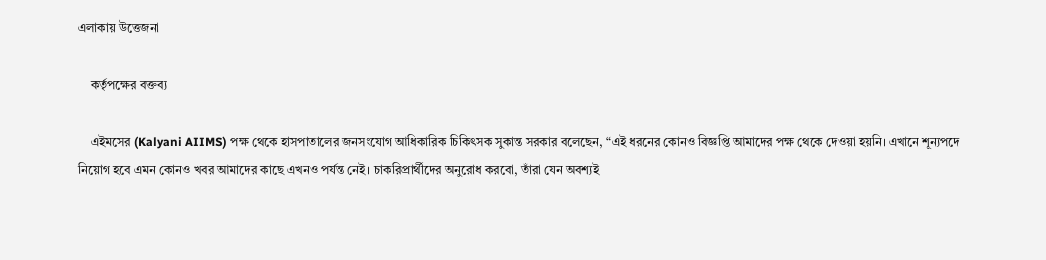এলাকায় উত্তেজনা

    কর্তৃপক্ষের বক্তব্য

    এইমসের (Kalyani AIIMS) পক্ষ থেকে হাসপাতালের জনসংযোগ আধিকারিক চিকিৎসক সুকান্ত সরকার বলেছেন, “এই ধরনের কোনও বিজ্ঞপ্তি আমাদের পক্ষ থেকে দেওয়া হয়নি। এখানে শূন্যপদে নিয়োগ হবে এমন কোনও খবর আমাদের কাছে এখনও পর্যন্ত নেই। চাকরিপ্রার্থীদের অনুরোধ করবো, তাঁরা যেন অবশ্যই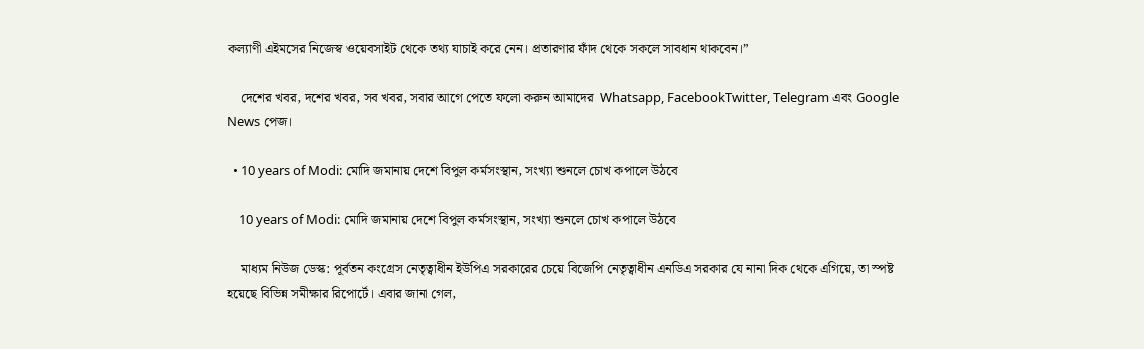কল্যাণী এইমসের নিজেস্ব ওয়েবসাইট থেকে তথ্য যাচাই করে নেন। প্রতারণার ফাঁদ থেকে সকলে সাবধান থাকবেন।”

    দেশের খবর, দশের খবর, সব খবর, সবার আগে পেতে ফলো করুন আমাদের  Whatsapp, FacebookTwitter, Telegram এবং Google News পেজ।

  • 10 years of Modi: মোদি জমানায় দেশে বিপুল কর্মসংস্থান, সংখ্যা শুনলে চোখ কপালে উঠবে

    10 years of Modi: মোদি জমানায় দেশে বিপুল কর্মসংস্থান, সংখ্যা শুনলে চোখ কপালে উঠবে

    মাধ্যম নিউজ ডেস্ক: পূর্বতন কংগ্রেস নেতৃত্বাধীন ইউপিএ সরকারের চেয়ে বিজেপি নেতৃত্বাধীন এনডিএ সরকার যে নানা দিক থেকে এগিয়ে, তা স্পষ্ট হয়েছে বিভিন্ন সমীক্ষার রিপোর্টে। এবার জানা গেল,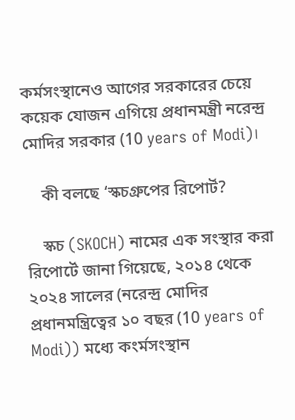কর্মসংস্থানেও আগের সরকারের চেয়ে কয়েক যোজন এগিয়ে প্রধানমন্ত্রী নরেন্দ্র মোদির সরকার (10 years of Modi)।

    কী বলছে ‘স্কচগ্রুপের রিপোর্ট?

    স্কচ (SKOCH) নামের এক সংস্থার করা রিপোর্টে জানা গিয়েছে, ২০১৪ থেকে ২০২৪ সালের (নরেন্দ্র মোদির প্রধানমন্ত্রিত্বের ১০ বছর (10 years of Modi)) মধ্যে কংর্মসংস্থান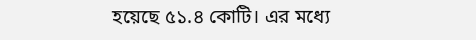হয়েছে ৫১.৪ কোটি। এর মধ্যে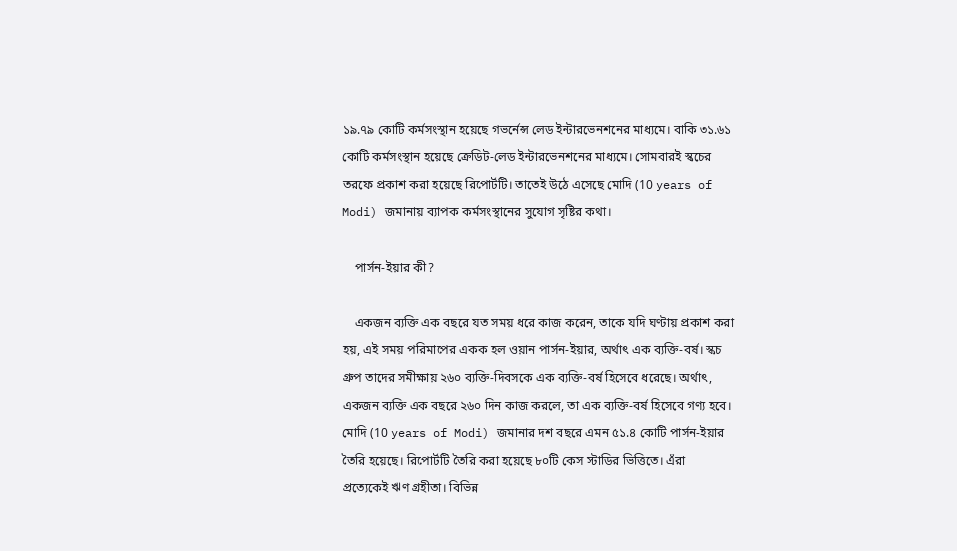১৯.৭৯ কোটি কর্মসংস্থান হয়েছে গভর্নেন্স লেড ইন্টারভেনশনের মাধ্যমে। বাকি ৩১.৬১ কোটি কর্মসংস্থান হয়েছে ক্রেডিট-লেড ইন্টারভেনশনের মাধ্যমে। সোমবারই স্কচের তরফে প্রকাশ করা হয়েছে রিপোর্টটি। তাতেই উঠে এসেছে মোদি (10 years of Modi) জমানায় ব্যাপক কর্মসংস্থানের সুযোগ সৃষ্টির কথা।

    পার্সন-ইয়ার কী?

    একজন ব্যক্তি এক বছরে যত সময় ধরে কাজ করেন, তাকে যদি ঘণ্টায় প্রকাশ করা হয়, এই সময় পরিমাপের একক হল ওয়ান পার্সন-ইয়ার, অর্থাৎ এক ব্যক্তি-বর্ষ। স্কচ গ্রুপ তাদের সমীক্ষায় ২৬০ ব্যক্তি-দিবসকে এক ব্যক্তি-বর্ষ হিসেবে ধরেছে। অর্থাৎ, একজন ব্যক্তি এক বছরে ২৬০ দিন কাজ করলে, তা এক ব্যক্তি-বর্ষ হিসেবে গণ্য হবে। মোদি (10 years of Modi) জমানার দশ বছরে এমন ৫১.৪ কোটি পার্সন-ইয়ার তৈরি হয়েছে। রিপোর্টটি তৈরি করা হয়েছে ৮০টি কেস স্টাডির ভিত্তিতে। এঁরা প্রত্যেকেই ঋণ গ্রহীতা। বিভিন্ন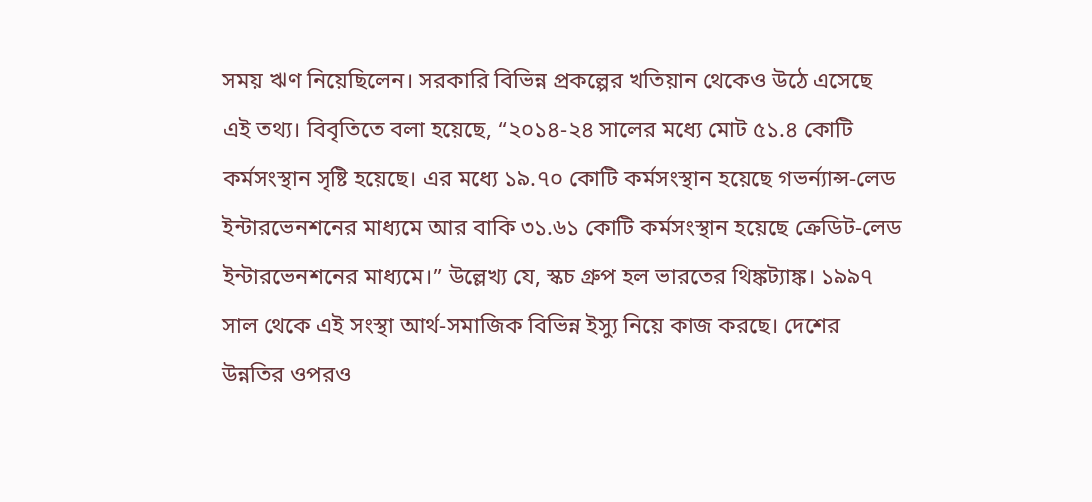সময় ঋণ নিয়েছিলেন। সরকারি বিভিন্ন প্রকল্পের খতিয়ান থেকেও উঠে এসেছে এই তথ্য। বিবৃতিতে বলা হয়েছে, “২০১৪-২৪ সালের মধ্যে মোট ৫১.৪ কোটি কর্মসংস্থান সৃষ্টি হয়েছে। এর মধ্যে ১৯.৭০ কোটি কর্মসংস্থান হয়েছে গভর্ন্যান্স-লেড ইন্টারভেনশনের মাধ্যমে আর বাকি ৩১.৬১ কোটি কর্মসংস্থান হয়েছে ক্রেডিট-লেড ইন্টারভেনশনের মাধ্যমে।” উল্লেখ্য যে, স্কচ গ্রুপ হল ভারতের থিঙ্কট্যাঙ্ক। ১৯৯৭ সাল থেকে এই সংস্থা আর্থ-সমাজিক বিভিন্ন ইস্যু নিয়ে কাজ করছে। দেশের উন্নতির ওপরও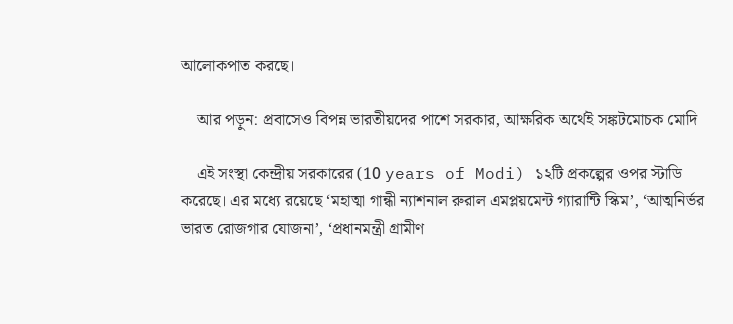আলোকপাত করছে।

    আর পড়ুন: প্রবাসেও বিপন্ন ভারতীয়দের পাশে সরকার, আক্ষরিক অর্থেই সঙ্কটমোচক মোদি

    এই সংস্থা কেন্দ্রীয় সরকারের (10 years of Modi) ১২টি প্রকল্পের ওপর স্টাডি করেছে। এর মধ্যে রয়েছে ‘মহাত্মা গান্ধী ন্যাশনাল রুরাল এমপ্লয়মেন্ট গ্যারান্টি স্কিম’, ‘আত্মনির্ভর ভারত রোজগার যোজনা’, ‘প্রধানমন্ত্রী গ্রামীণ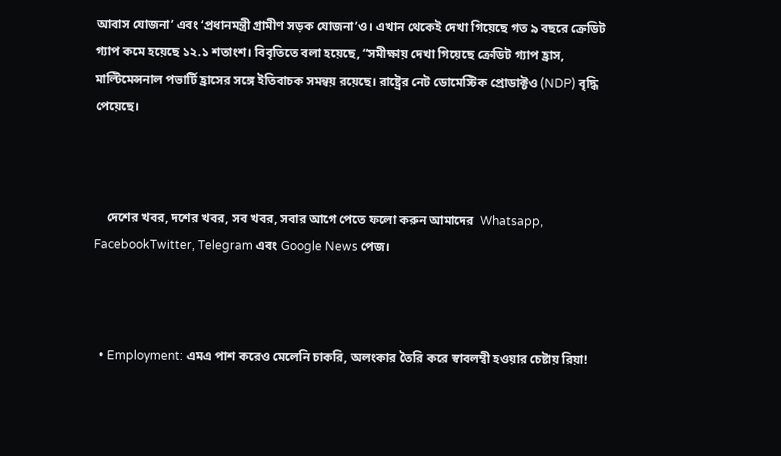আবাস যোজনা’ এবং ‘প্রধানমন্ত্রী গ্রামীণ সড়ক যোজনা’ও। এখান থেকেই দেখা গিয়েছে গত ৯ বছরে ক্রেডিট গ্যাপ কমে হয়েছে ১২.১ শতাংশ। বিবৃতিতে বলা হয়েছে, “সমীক্ষায় দেখা গিয়েছে ক্রেডিট গ্যাপ হ্রাস, মাল্টিমেন্সনাল পভার্টি হ্রাসের সঙ্গে ইতিবাচক সমন্বয় রয়েছে। রাষ্ট্রের নেট ডোমেস্টিক প্রোডাক্টও (NDP) বৃদ্ধি পেয়েছে।



    দেশের খবর, দশের খবর, সব খবর, সবার আগে পেতে ফলো করুন আমাদের  Whatsapp, FacebookTwitter, Telegram এবং Google News পেজ।



  • Employment: এমএ পাশ করেও মেলেনি চাকরি, অলংকার তৈরি করে স্বাবলম্বী হওয়ার চেষ্টায় রিয়া!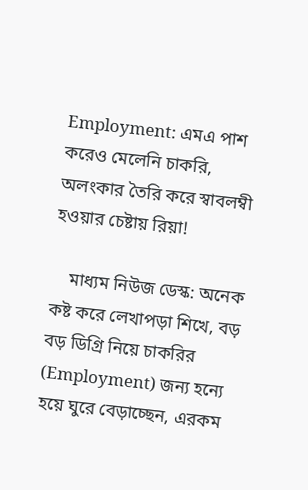Employment: এমএ পাশ করেও মেলেনি চাকরি, অলংকার তৈরি করে স্বাবলম্বী হওয়ার চেষ্টায় রিয়া!

    মাধ্যম নিউজ ডেস্ক: অনেক কষ্ট করে লেখাপড়া শিখে, বড় বড় ডিগ্রি নিয়ে চাকরির (Employment) জন্য হন্যে হয়ে ঘুরে বেড়াচ্ছেন, এরকম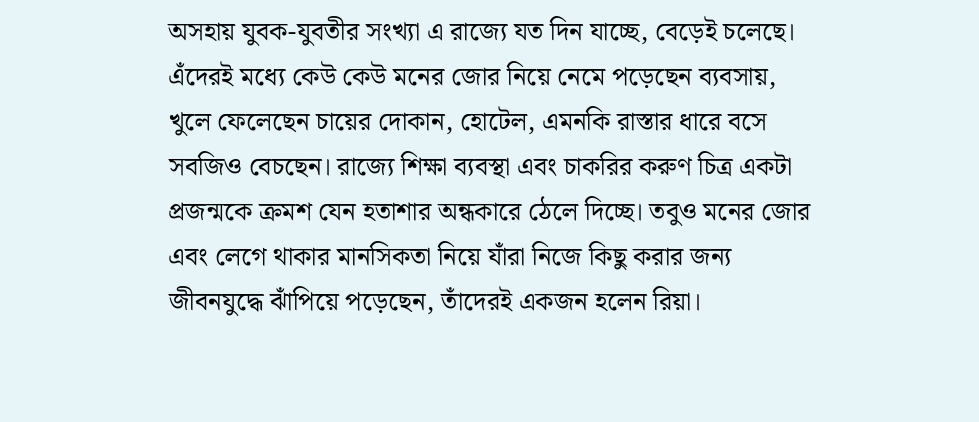অসহায় যুবক-যুবতীর সংখ্যা এ রাজ্যে যত দিন যাচ্ছে, বেড়েই চলেছে। এঁদেরই মধ্যে কেউ কেউ মনের জোর নিয়ে নেমে পড়েছেন ব্যবসায়, খুলে ফেলেছেন চায়ের দোকান, হোটেল, এমনকি রাস্তার ধারে বসে সবজিও বেচছেন। রাজ্যে শিক্ষা ব্যবস্থা এবং চাকরির করুণ চিত্র একটা প্রজন্মকে ক্রমশ যেন হতাশার অন্ধকারে ঠেলে দিচ্ছে। তবুও মনের জোর এবং লেগে থাকার মানসিকতা নিয়ে যাঁরা নিজে কিছু করার জন্য জীবনযুদ্ধে ঝাঁপিয়ে পড়েছেন, তাঁদেরই একজন হলেন রিয়া।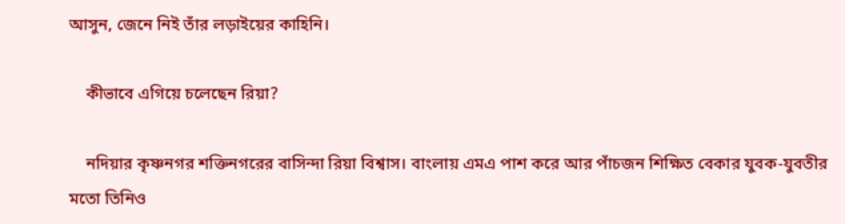আসুন, জেনে নিই তাঁর লড়াইয়ের কাহিনি।

    কীভাবে এগিয়ে চলেছেন রিয়া?

    নদিয়ার কৃষ্ণনগর শক্তিনগরের বাসিন্দা রিয়া বিশ্বাস। বাংলায় এমএ পাশ করে আর পাঁচজন শিক্ষিত বেকার যুবক-যুবতীর মতো তিনিও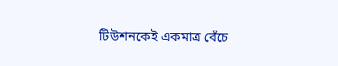টিউশনকেই একমাত্র বেঁচে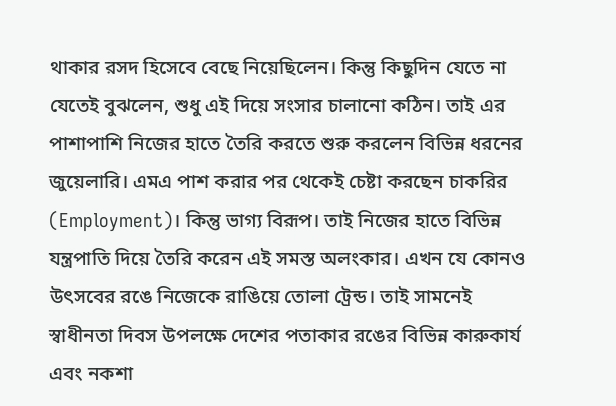থাকার রসদ হিসেবে বেছে নিয়েছিলেন। কিন্তু কিছুদিন যেতে না যেতেই বুঝলেন, শুধু এই দিয়ে সংসার চালানো কঠিন। তাই এর পাশাপাশি নিজের হাতে তৈরি করতে শুরু করলেন বিভিন্ন ধরনের জুয়েলারি। এমএ পাশ করার পর থেকেই চেষ্টা করছেন চাকরির (Employment)। কিন্তু ভাগ্য বিরূপ। তাই নিজের হাতে বিভিন্ন যন্ত্রপাতি দিয়ে তৈরি করেন এই সমস্ত অলংকার। এখন ‌যে কোনও উৎসবের রঙে নিজেকে রাঙিয়ে তোলা ট্রেন্ড। তাই সামনেই স্বাধীনতা দিবস উপলক্ষে দেশের পতাকার রঙের বিভিন্ন কারুকার্য এবং নকশা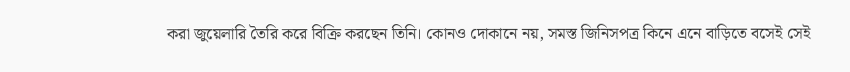করা জুয়েলারি তৈরি করে বিক্রি করছেন তিনি। কোনও দোকানে নয়, সমস্ত জিনিসপত্র কিনে এনে বাড়িতে বসেই সেই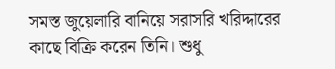সমস্ত জুয়েলারি বানিয়ে সরাসরি খরিদ্দারের কাছে বিক্রি করেন তিনি। শুধু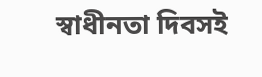স্বাধীনতা দিবসই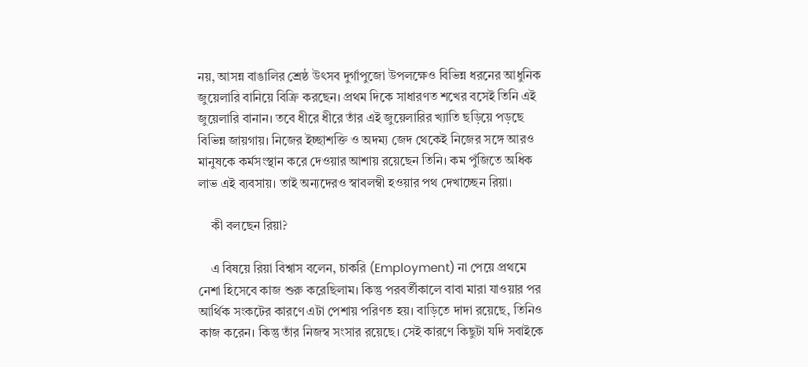নয়, আসন্ন বাঙালির শ্রেষ্ঠ উৎসব দুর্গাপুজো উপলক্ষেও বিভিন্ন ধরনের আধুনিক জুয়েলারি বানিয়ে বিক্রি করছেন। প্রথম দিকে সাধারণত শখের বসেই তিনি এই জুয়েলারি বানান। তবে ধীরে ধীরে তাঁর এই জুয়েলারির খ্যাতি ছড়িয়ে পড়ছে বিভিন্ন জায়গায়। নিজের ইচ্ছাশক্তি ও অদম্য জেদ থেকেই নিজের সঙ্গে আরও মানুষকে কর্মসংস্থান করে দেওয়ার আশায় রয়েছেন তিনি। কম পুঁজিতে অধিক লাভ এই ব্যবসায়। তাই অন্যদেরও স্বাবলম্বী হওয়ার পথ দেখাচ্ছেন রিয়া।

    কী বলছেন রিয়া?

    এ বিষয়ে রিয়া বিশ্বাস বলেন, চাকরি (Employment) না পেয়ে প্রথমে নেশা হিসেবে কাজ শুরু করেছিলাম। কিন্তু পরবর্তীকালে বাবা মারা যাওয়ার পর আর্থিক সংকটের কারণে এটা পেশায় পরিণত হয়। বাড়িতে দাদা রয়েছে, তিনিও কাজ করেন। কিন্তু তাঁর নিজস্ব সংসার রয়েছে। সেই কারণে কিছুটা যদি সবাইকে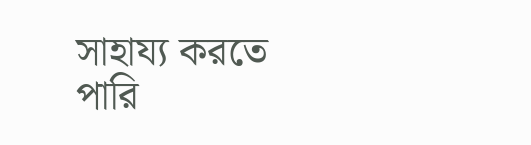সাহায্য করতে পারি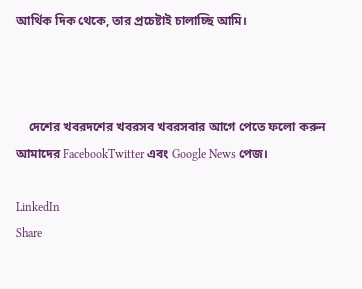আর্থিক দিক থেকে, তার প্রচেষ্টাই চালাচ্ছি আমি।



    দেশের খবরদশের খবরসব খবরসবার আগে পেতে ফলো করুন আমাদের FacebookTwitter এবং Google News পেজ।

LinkedIn
Share